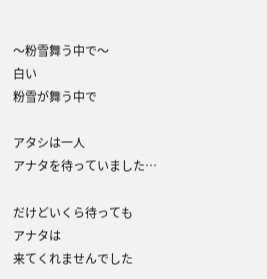〜粉雪舞う中で〜
白い
粉雪が舞う中で

アタシは一人
アナタを待っていました…

だけどいくら待っても
アナタは
来てくれませんでした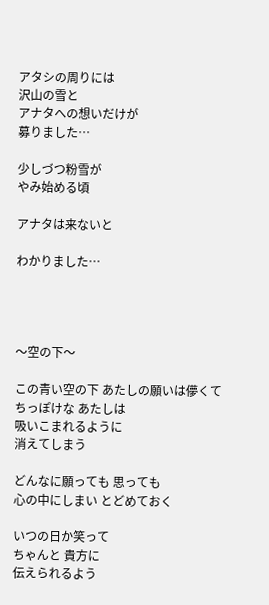アタシの周りには
沢山の雪と
アナタへの想いだけが
募りました…

少しづつ粉雪が
やみ始める頃

アナタは来ないと

わかりました…




〜空の下〜

この青い空の下 あたしの願いは儚くて
ちっぽけな あたしは
吸いこまれるように
消えてしまう

どんなに願っても 思っても
心の中にしまい とどめておく

いつの日か笑って
ちゃんと 貴方に
伝えられるよう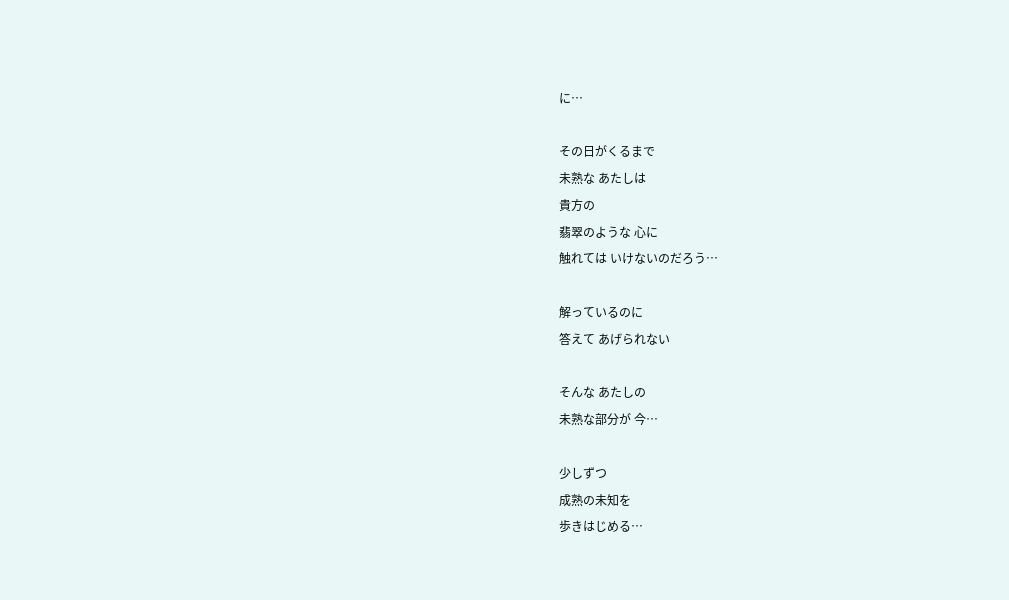に…

その日がくるまで
未熟な あたしは
貴方の
翡翠のような 心に
触れては いけないのだろう…

解っているのに
答えて あげられない

そんな あたしの
未熟な部分が 今…

少しずつ
成熟の未知を
歩きはじめる…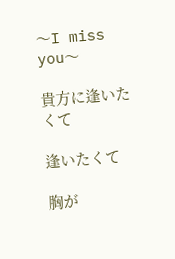〜I miss you〜

貴方に逢いたくて

逢いたくて

胸が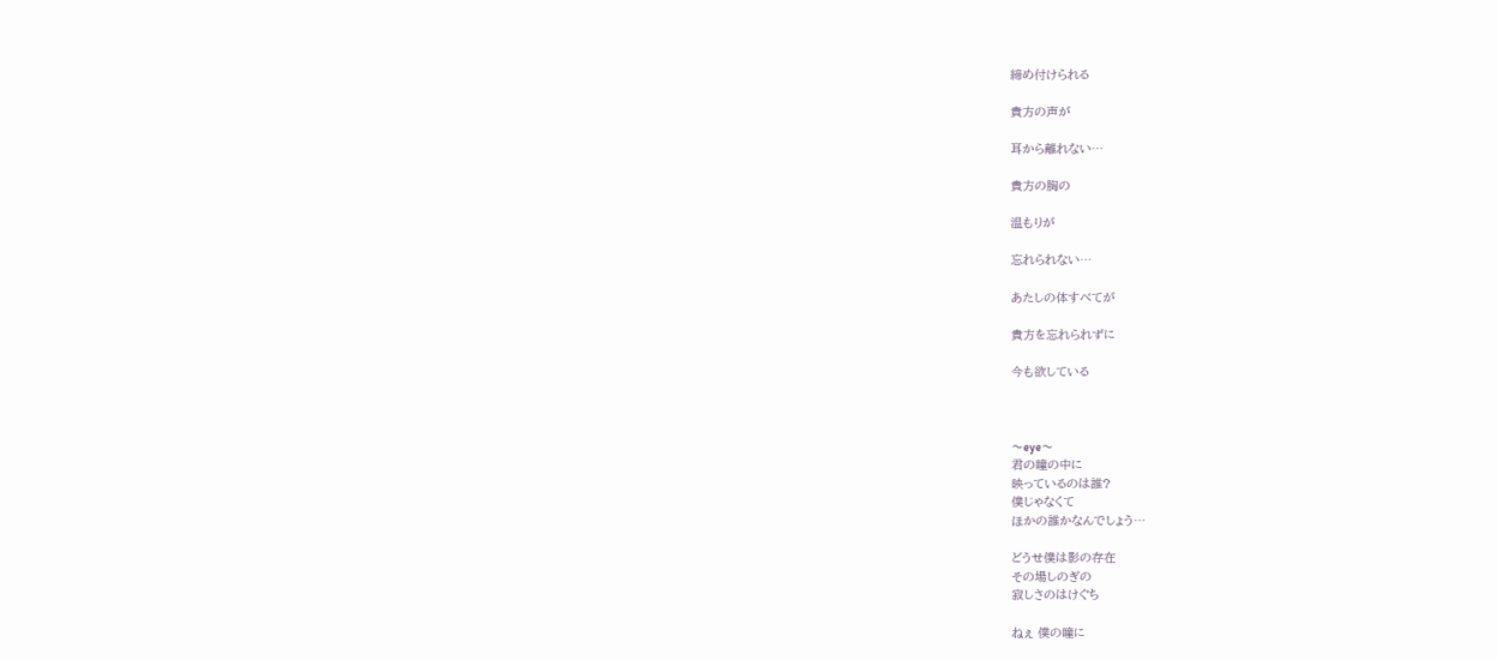締め付けられる

貴方の声が

耳から離れない…

貴方の胸の

温もりが

忘れられない…

あたしの体すべてが

貴方を忘れられずに

今も欲している



〜eye〜
君の瞳の中に
映っているのは誰?
僕じゃなくて
ほかの誰かなんでしょう…

どうせ僕は影の存在
その場しのぎの
寂しさのはけぐち

ねぇ 僕の瞳に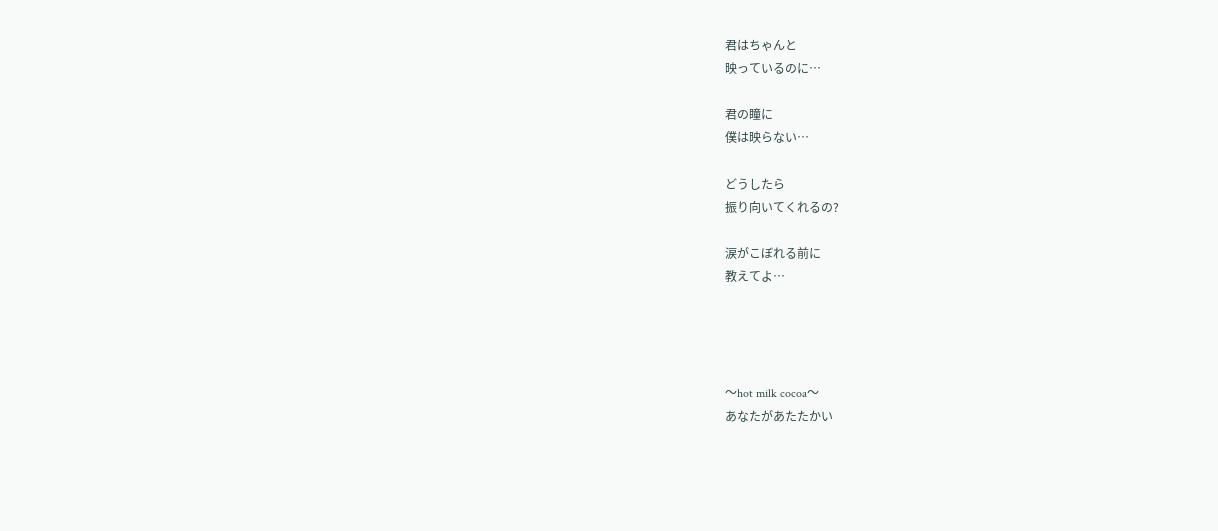君はちゃんと
映っているのに…

君の瞳に
僕は映らない…

どうしたら
振り向いてくれるの?

涙がこぼれる前に
教えてよ…




〜hot milk cocoa〜
あなたがあたたかい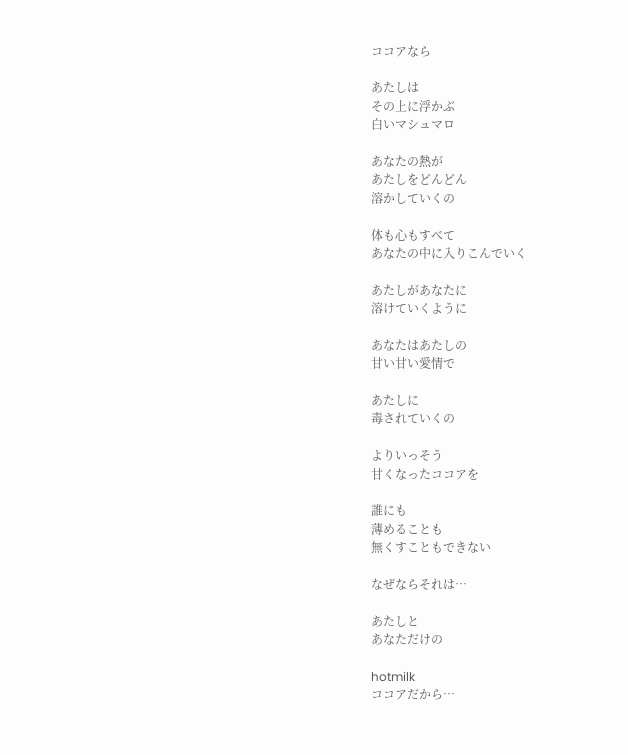ココアなら

あたしは
その上に浮かぶ
白いマシュマロ

あなたの熱が
あたしをどんどん
溶かしていくの

体も心もすべて
あなたの中に入りこんでいく

あたしがあなたに
溶けていくように

あなたはあたしの
甘い甘い愛情で

あたしに
毒されていくの

よりいっそう
甘くなったココアを

誰にも
薄めることも
無くすこともできない

なぜならそれは…

あたしと
あなただけの

hotmilk
ココアだから…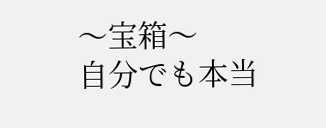〜宝箱〜
自分でも本当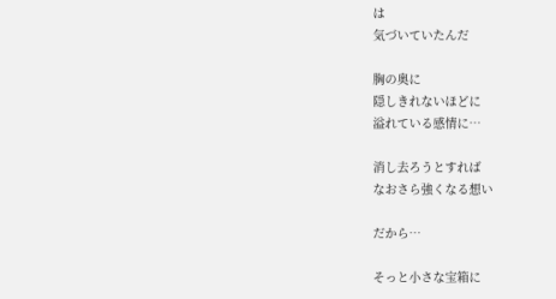は
気づいていたんだ

胸の奥に
隠しきれないほどに
溢れている感情に…

消し去ろうとすれば
なおさら強くなる想い

だから…

そっと小さな宝箱に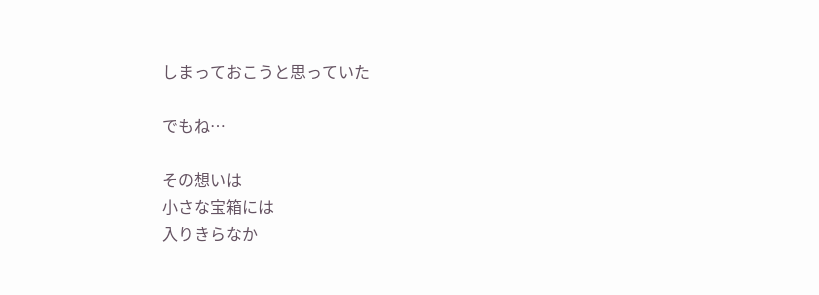しまっておこうと思っていた

でもね…

その想いは
小さな宝箱には
入りきらなか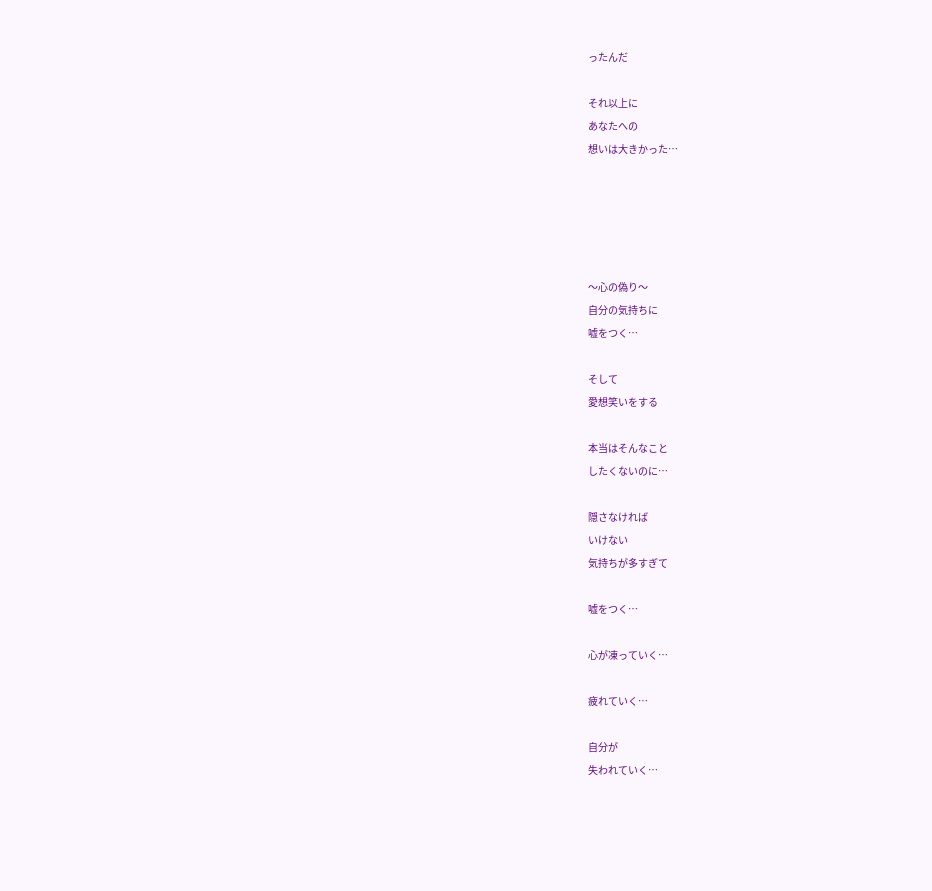ったんだ

それ以上に
あなたへの
想いは大きかった…





〜心の偽り〜
自分の気持ちに
嘘をつく…

そして
愛想笑いをする

本当はそんなこと
したくないのに…

隠さなければ
いけない
気持ちが多すぎて

嘘をつく…

心が凍っていく…

疲れていく…

自分が
失われていく…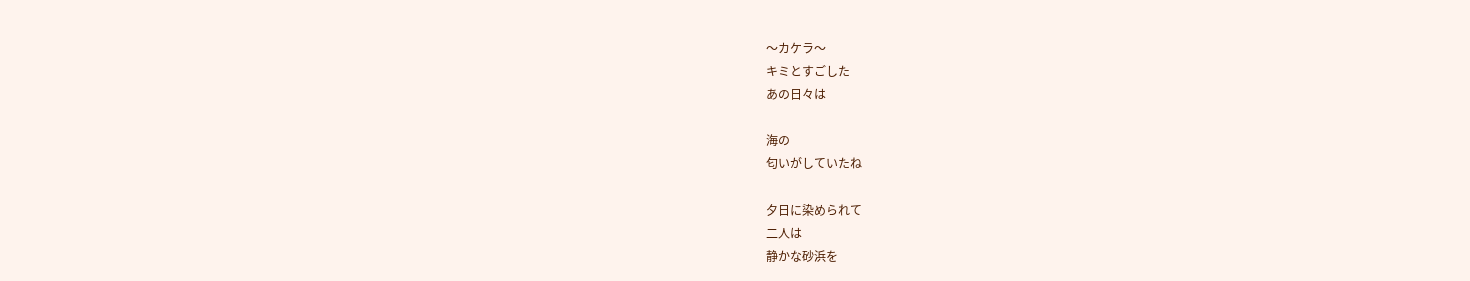〜カケラ〜
キミとすごした
あの日々は

海の
匂いがしていたね

夕日に染められて
二人は
静かな砂浜を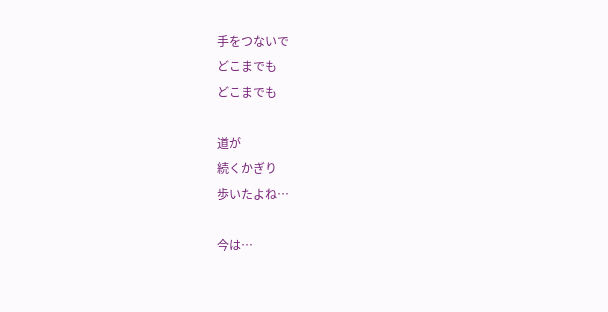手をつないで
どこまでも
どこまでも

道が
続くかぎり
歩いたよね…

今は…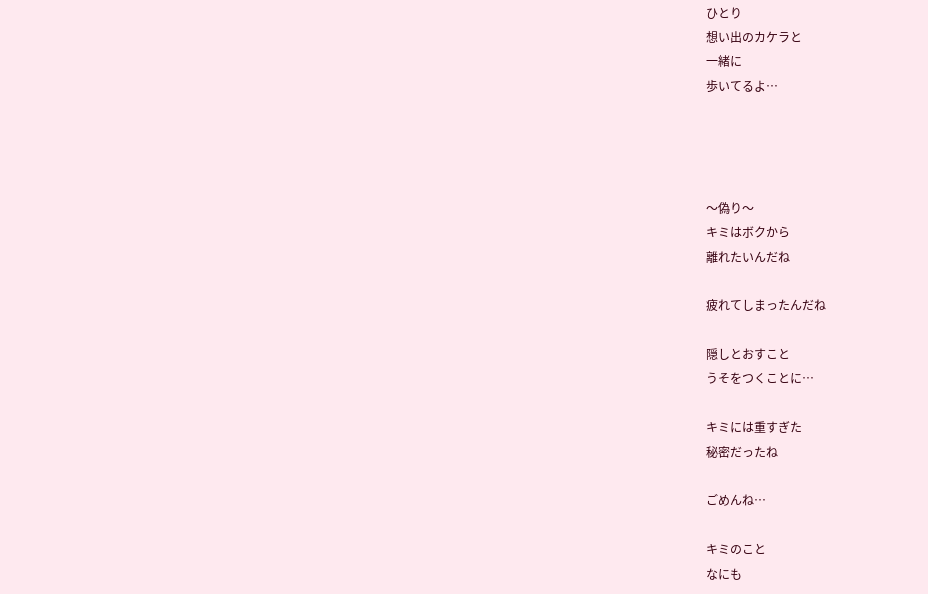ひとり
想い出のカケラと
一緒に
歩いてるよ…




〜偽り〜
キミはボクから
離れたいんだね

疲れてしまったんだね

隠しとおすこと
うそをつくことに…

キミには重すぎた
秘密だったね

ごめんね…

キミのこと
なにも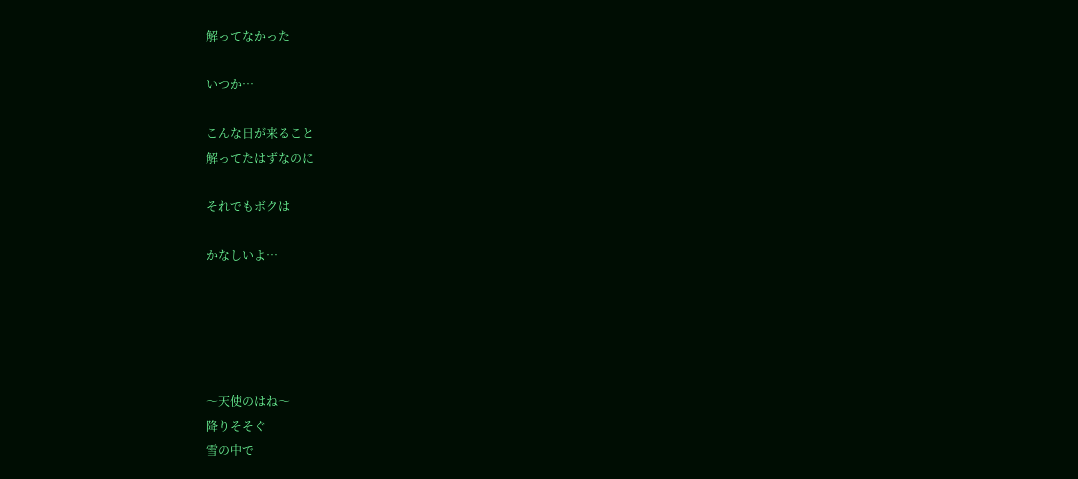解ってなかった

いつか…

こんな日が来ること
解ってたはずなのに

それでもボクは

かなしいよ…





〜天使のはね〜
降りそそぐ
雪の中で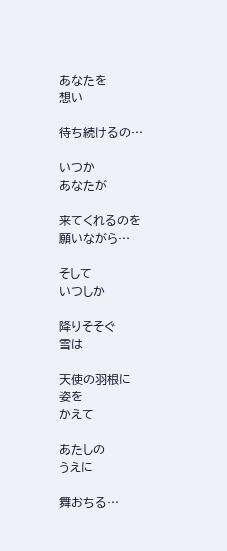あなたを
想い

待ち続けるの…

いつか
あなたが

来てくれるのを
願いながら…

そして
いつしか

降りそそぐ
雪は

天使の羽根に
姿を
かえて

あたしの
うえに

舞おちる…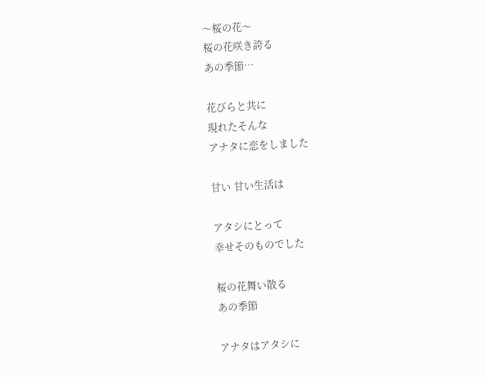〜桜の花〜
桜の花咲き誇る
あの季節…

花びらと共に
現れたそんな
アナタに恋をしました

甘い 甘い生活は

アタシにとって
幸せそのものでした

桜の花舞い散る
あの季節

アナタはアタシに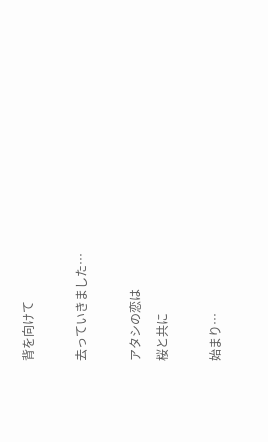背を向けて

去っていきました…

アタシの恋は
桜と共に

始まり…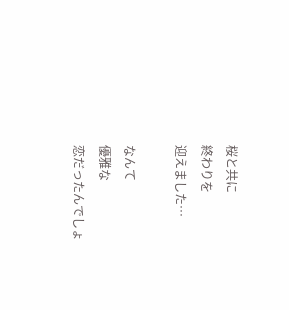桜と共に
終わりを
迎えました…

なんて
優雅な
恋だったんでしょ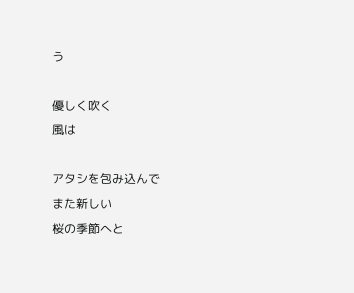う

優しく吹く
風は

アタシを包み込んで
また新しい
桜の季節へと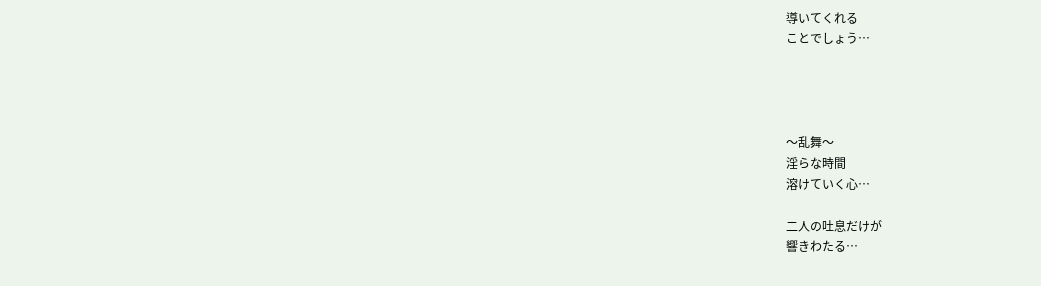導いてくれる
ことでしょう…




〜乱舞〜
淫らな時間
溶けていく心…

二人の吐息だけが
響きわたる…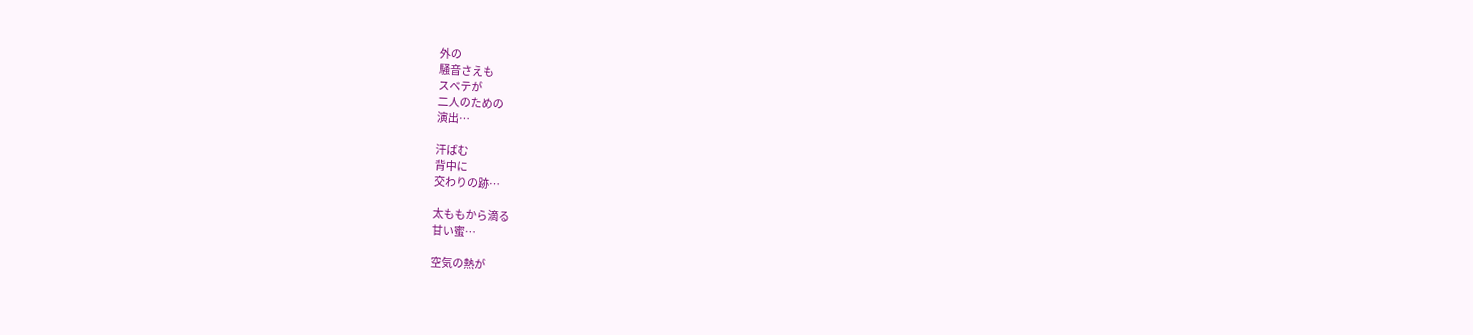外の
騒音さえも
スベテが
二人のための
演出…

汗ばむ
背中に
交わりの跡…

太ももから滴る
甘い蜜…

空気の熱が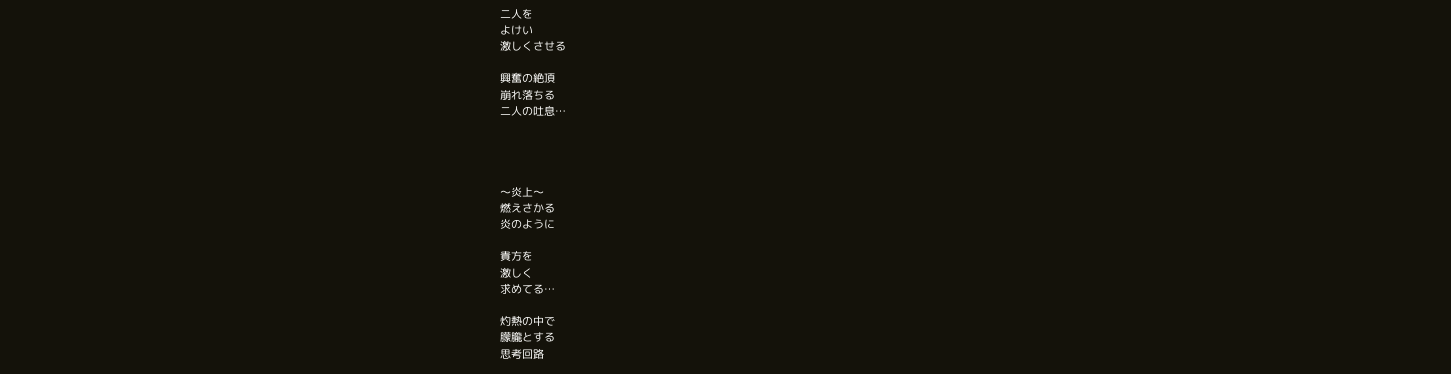二人を
よけい
激しくさせる

興奮の絶頂
崩れ落ちる
二人の吐息…




〜炎上〜
燃えさかる
炎のように

貴方を
激しく
求めてる…

灼熱の中で
朦朧とする
思考回路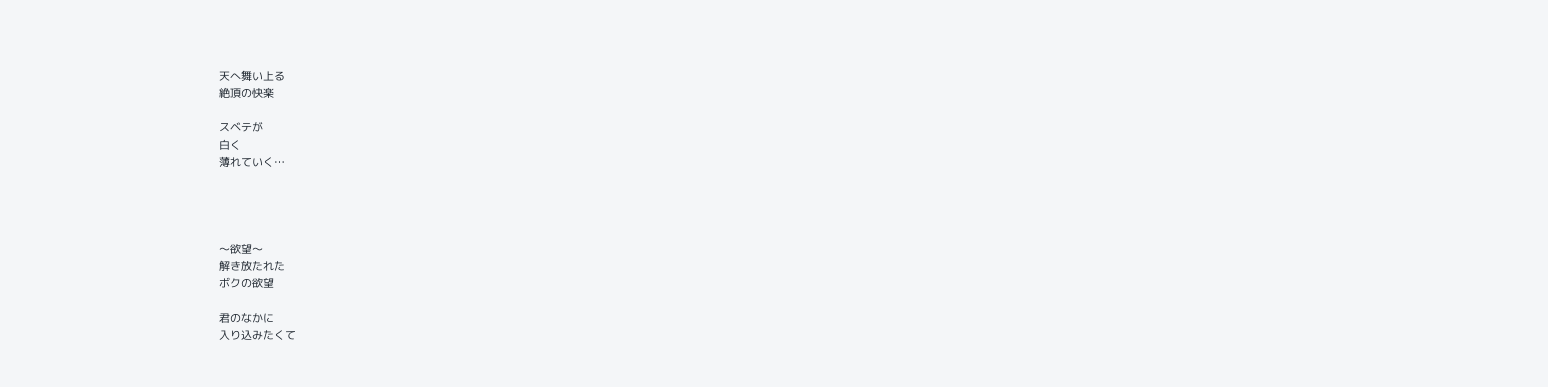天へ舞い上る
絶頂の快楽

スベテが
白く
薄れていく…




〜欲望〜
解き放たれた
ボクの欲望

君のなかに
入り込みたくて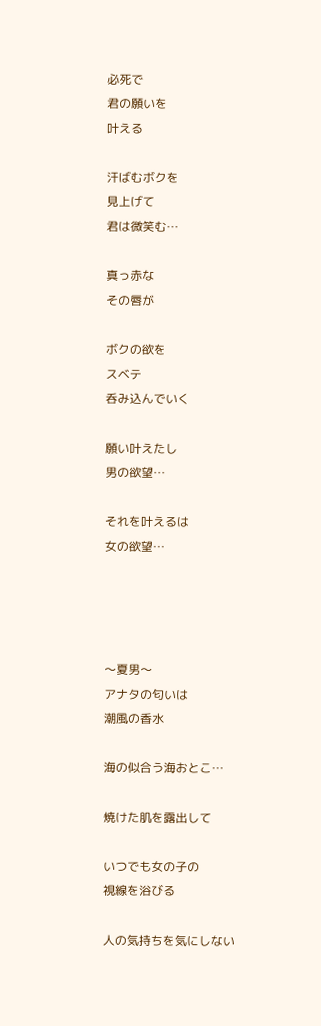必死で
君の願いを
叶える

汗ばむボクを
見上げて
君は微笑む…

真っ赤な
その唇が

ボクの欲を
スベテ
呑み込んでいく

願い叶えたし
男の欲望…

それを叶えるは
女の欲望…




〜夏男〜
アナタの匂いは
潮風の香水

海の似合う海おとこ…

焼けた肌を露出して

いつでも女の子の
視線を浴びる

人の気持ちを気にしない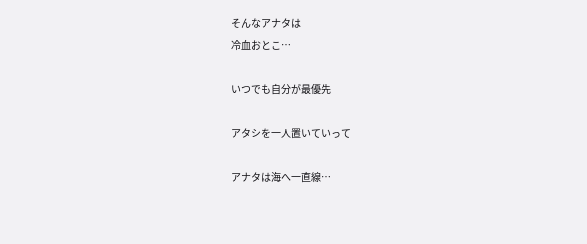そんなアナタは
冷血おとこ…

いつでも自分が最優先

アタシを一人置いていって

アナタは海へ一直線…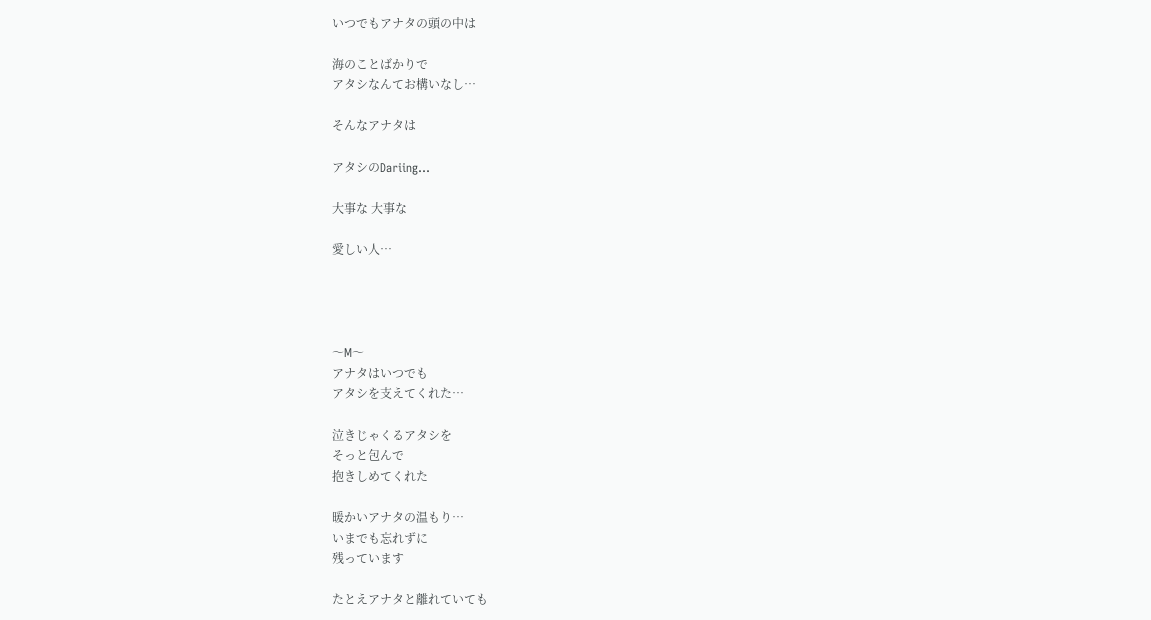いつでもアナタの頭の中は

海のことばかりで
アタシなんてお構いなし…

そんなアナタは

アタシのDariing…

大事な 大事な

愛しい人…




〜M〜
アナタはいつでも
アタシを支えてくれた…

泣きじゃくるアタシを
そっと包んで
抱きしめてくれた

暖かいアナタの温もり…
いまでも忘れずに
残っています

たとえアナタと離れていても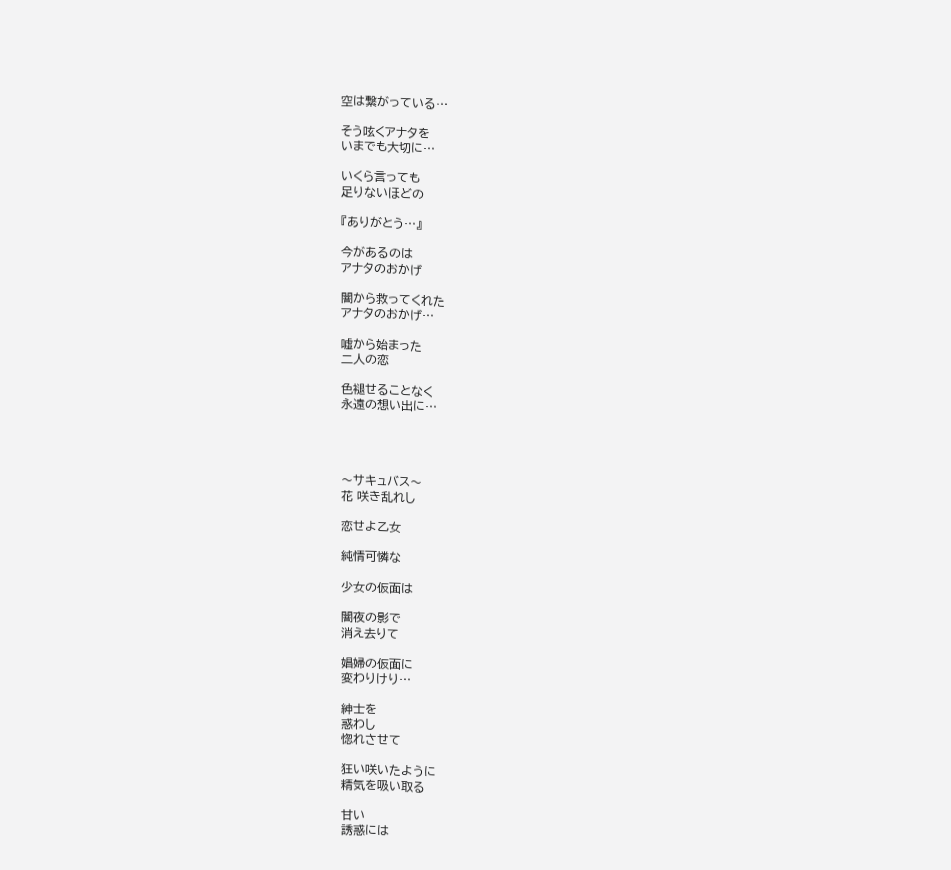空は繋がっている…

そう呟くアナタを
いまでも大切に…

いくら言っても
足りないほどの

『ありがとう…』

今があるのは
アナタのおかげ

闇から救ってくれた
アナタのおかげ…

嘘から始まった
二人の恋

色褪せることなく
永遠の想い出に…




〜サキュバス〜
花 咲き乱れし

恋せよ乙女

純情可憐な

少女の仮面は

闇夜の影で
消え去りて

娼婦の仮面に
変わりけり…

紳士を
惑わし
惚れさせて

狂い咲いたように
精気を吸い取る

甘い
誘惑には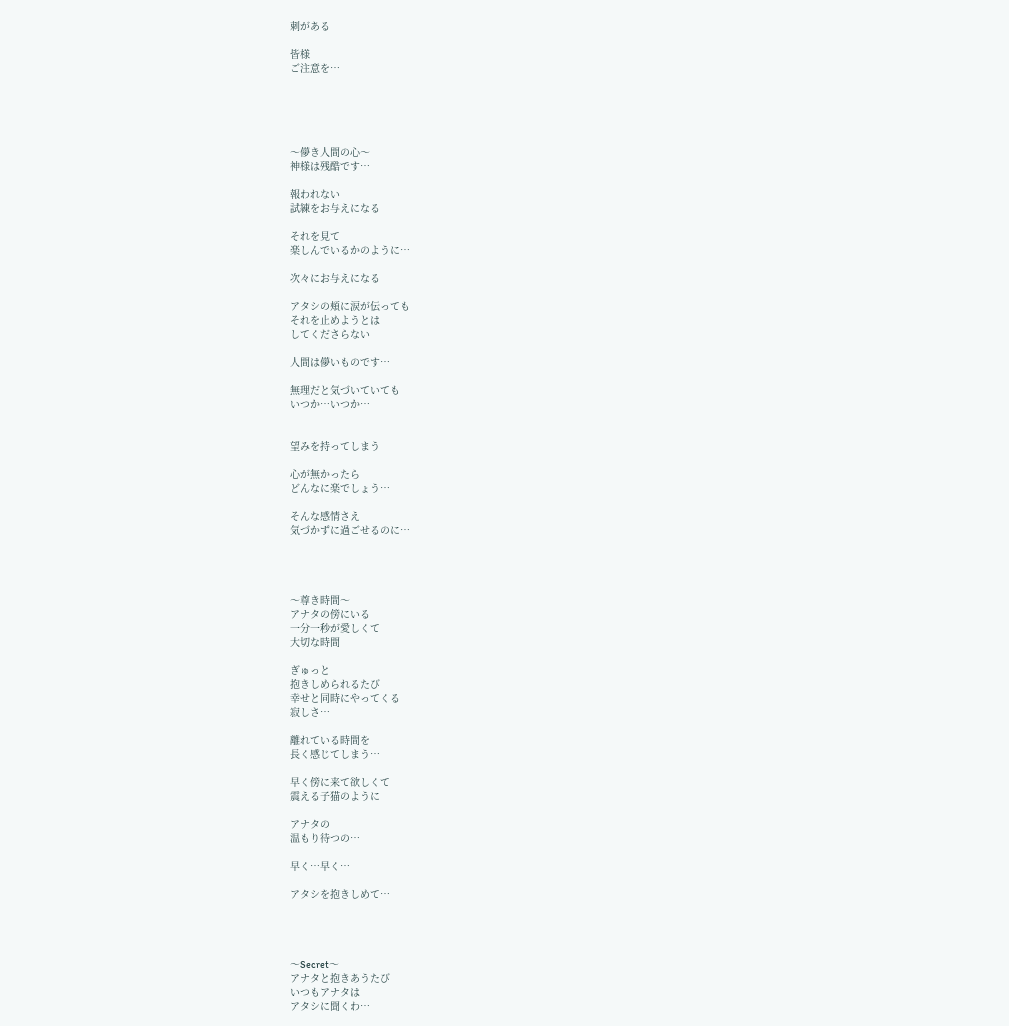刺がある

皆様
ご注意を…





〜儚き人間の心〜
神様は残酷です…

報われない
試練をお与えになる

それを見て
楽しんでいるかのように…

次々にお与えになる

アタシの頬に涙が伝っても
それを止めようとは
してくださらない

人間は儚いものです…

無理だと気づいていても
いつか…いつか…


望みを持ってしまう

心が無かったら
どんなに楽でしょう…

そんな感情さえ
気づかずに過ごせるのに…




〜尊き時間〜
アナタの傍にいる
一分一秒が愛しくて
大切な時間

ぎゅっと
抱きしめられるたび
幸せと同時にやってくる
寂しさ…

離れている時間を
長く感じてしまう…

早く傍に来て欲しくて
震える子猫のように

アナタの
温もり待つの…

早く…早く…

アタシを抱きしめて…




〜Secret〜
アナタと抱きあうたび
いつもアナタは
アタシに聞くわ…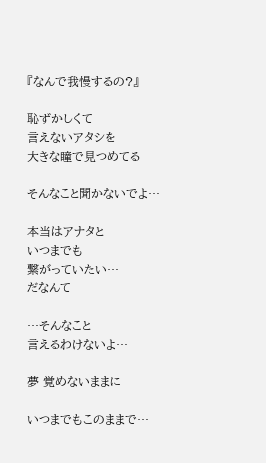『なんで我慢するの?』

恥ずかしくて
言えないアタシを
大きな瞳で見つめてる

そんなこと聞かないでよ…

本当はアナタと
いつまでも
繋がっていたい…
だなんて

…そんなこと
言えるわけないよ…

夢 覚めないままに

いつまでもこのままで…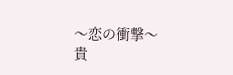〜恋の衝撃〜
貴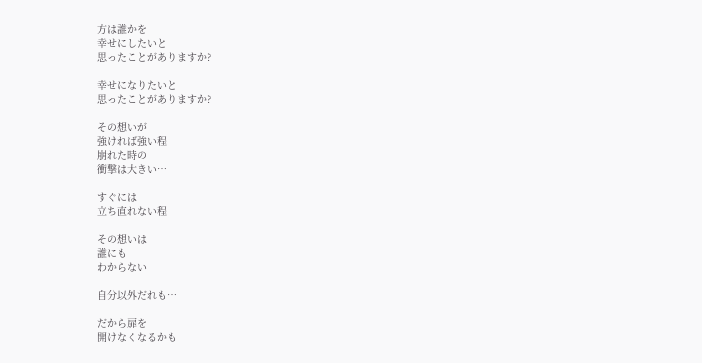方は誰かを
幸せにしたいと
思ったことがありますか?

幸せになりたいと
思ったことがありますか?

その想いが
強ければ強い程
崩れた時の
衝撃は大きい…

すぐには
立ち直れない程

その想いは
誰にも
わからない

自分以外だれも…

だから扉を
開けなくなるかも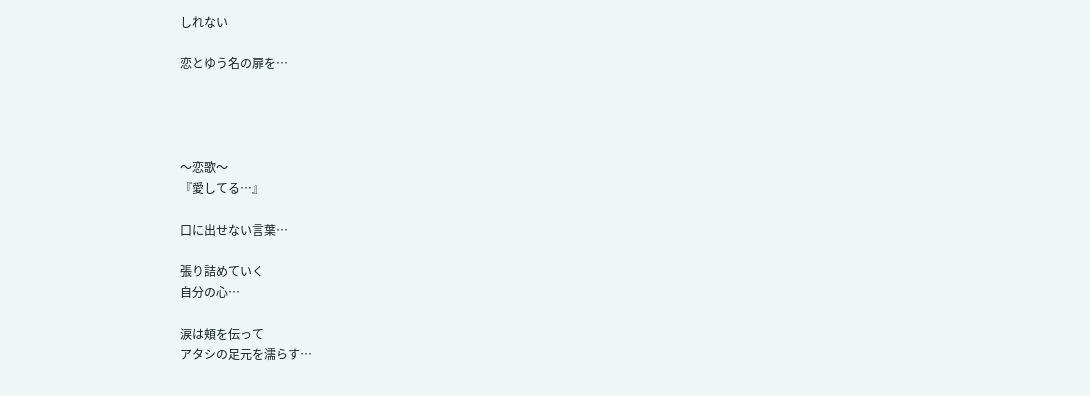しれない

恋とゆう名の扉を…




〜恋歌〜
『愛してる…』

口に出せない言葉…

張り詰めていく
自分の心…

涙は頬を伝って
アタシの足元を濡らす…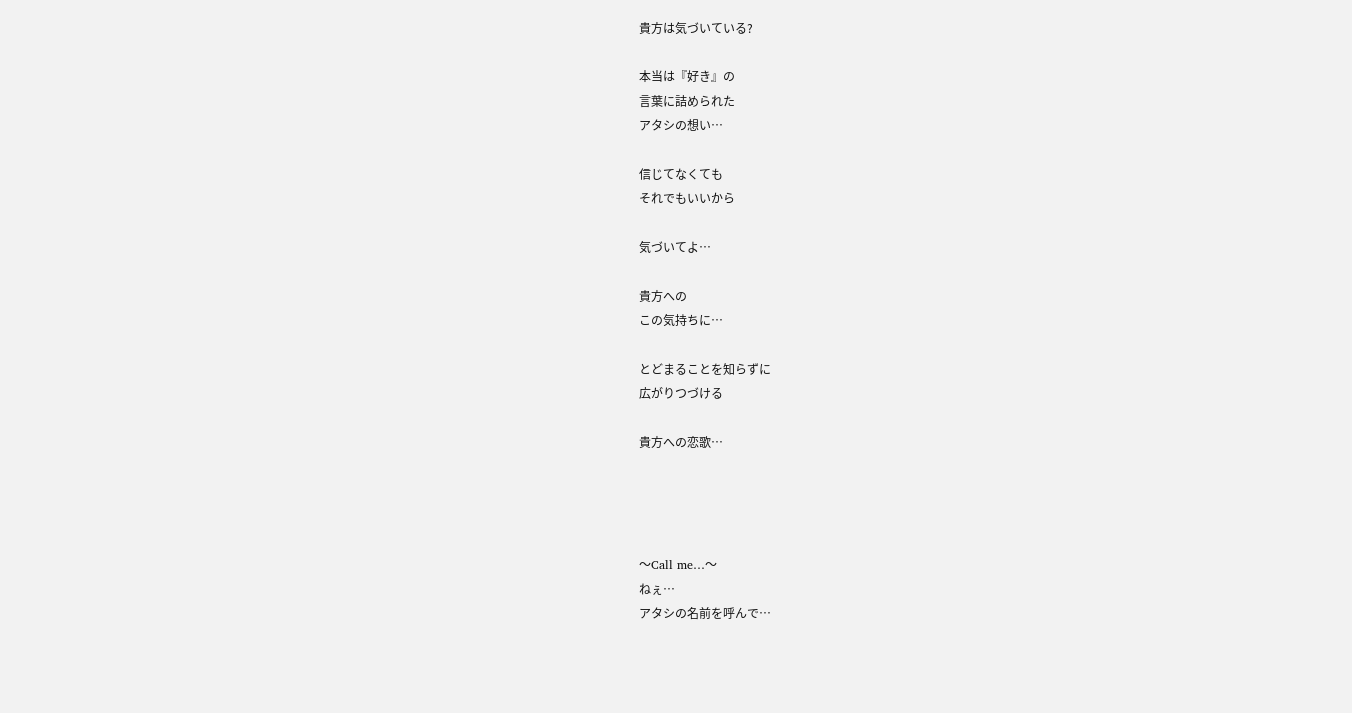貴方は気づいている?

本当は『好き』の
言葉に詰められた
アタシの想い…

信じてなくても
それでもいいから

気づいてよ…

貴方への
この気持ちに…

とどまることを知らずに
広がりつづける

貴方への恋歌…




〜Call me…〜
ねぇ…
アタシの名前を呼んで…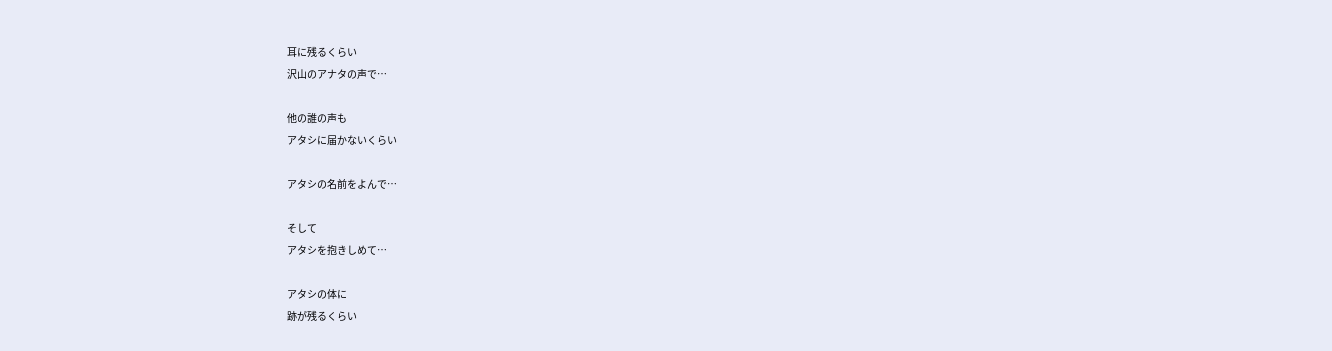耳に残るくらい
沢山のアナタの声で…

他の誰の声も
アタシに届かないくらい

アタシの名前をよんで…

そして
アタシを抱きしめて…

アタシの体に
跡が残るくらい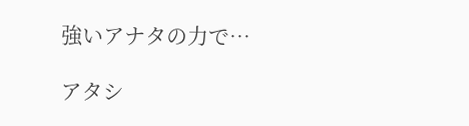強いアナタの力で…

アタシ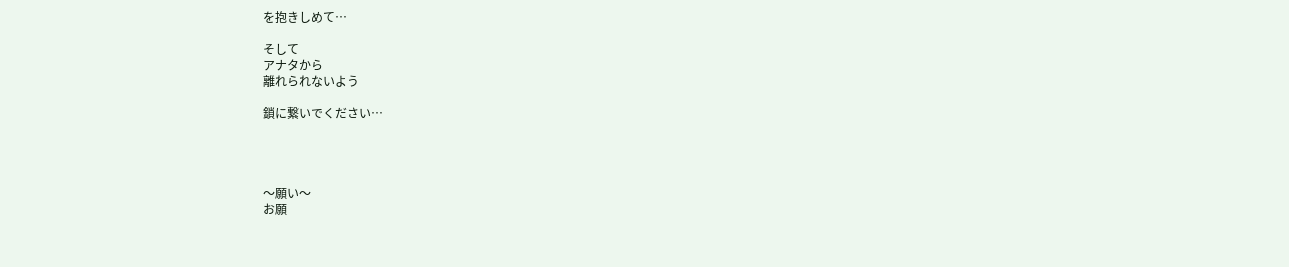を抱きしめて…

そして
アナタから
離れられないよう

鎖に繋いでください…




〜願い〜
お願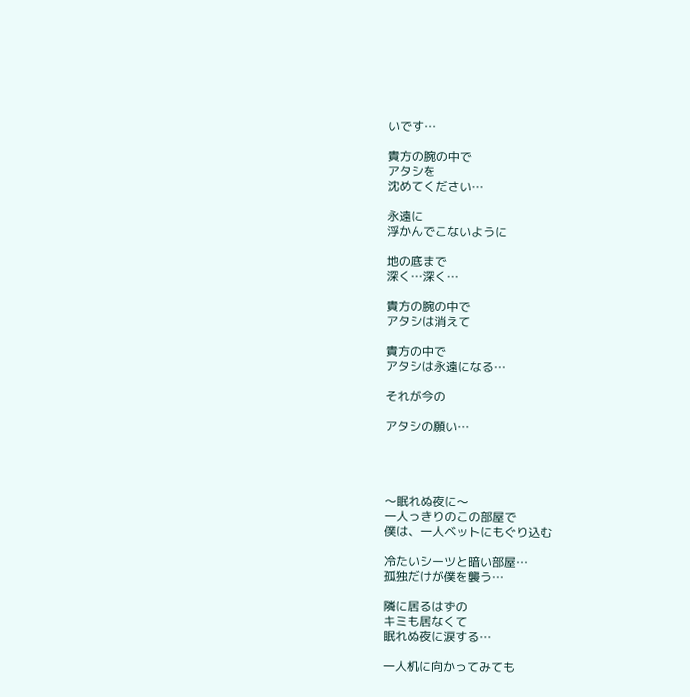いです…

貴方の腕の中で
アタシを
沈めてください…

永遠に
浮かんでこないように

地の底まで
深く…深く…

貴方の腕の中で
アタシは消えて

貴方の中で
アタシは永遠になる…

それが今の

アタシの願い…




〜眠れぬ夜に〜
一人っきりのこの部屋で
僕は、一人ベットにもぐり込む

冷たいシーツと暗い部屋…
孤独だけが僕を襲う…

隣に居るはずの
キミも居なくて
眠れぬ夜に涙する…

一人机に向かってみても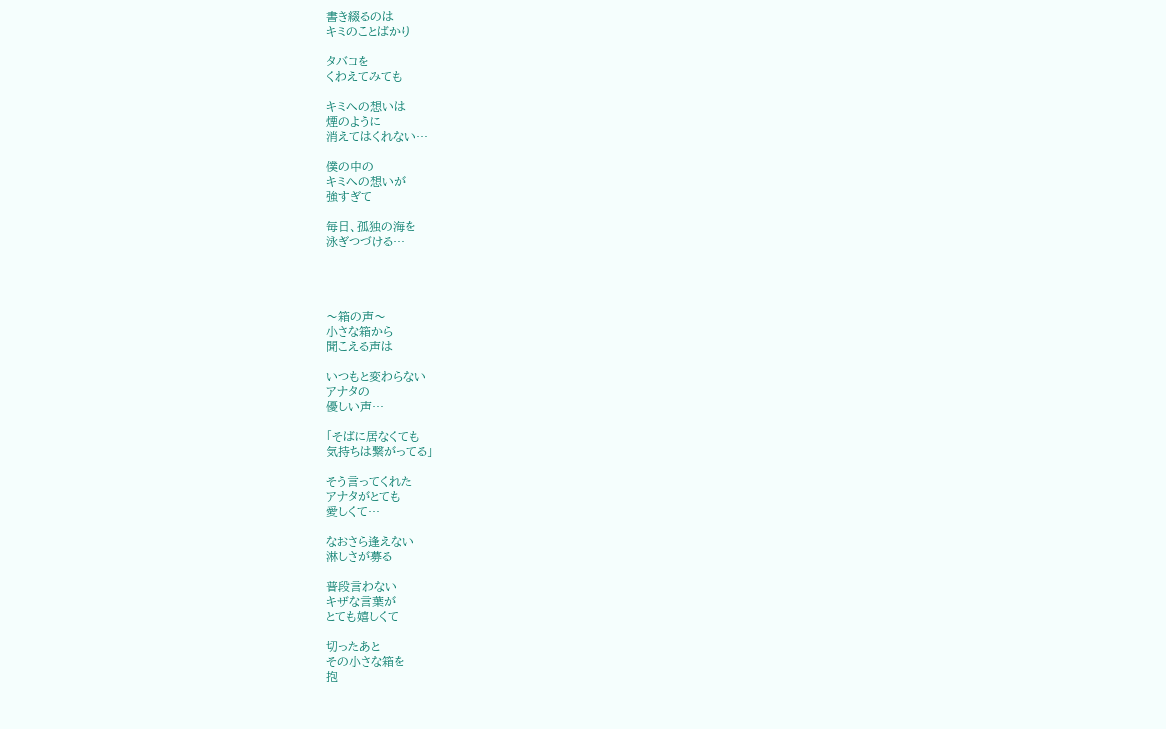書き綴るのは
キミのことばかり

タバコを
くわえてみても

キミへの想いは
煙のように
消えてはくれない…

僕の中の
キミへの想いが
強すぎて

毎日、孤独の海を
泳ぎつづける…




〜箱の声〜
小さな箱から
聞こえる声は

いつもと変わらない
アナタの
優しい声…

「そばに居なくても
気持ちは繋がってる」

そう言ってくれた
アナタがとても
愛しくて…

なおさら逢えない
淋しさが募る

普段言わない
キザな言葉が
とても嬉しくて

切ったあと
その小さな箱を
抱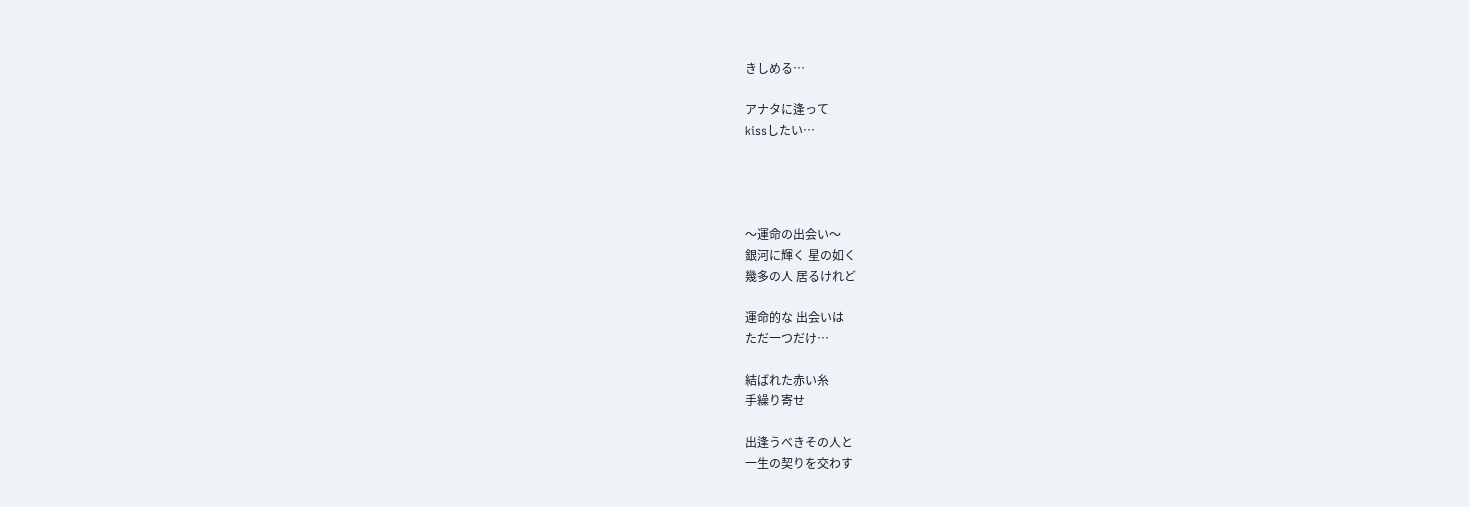きしめる…

アナタに逢って
kissしたい…




〜運命の出会い〜
銀河に輝く 星の如く
幾多の人 居るけれど

運命的な 出会いは
ただ一つだけ…

結ばれた赤い糸
手繰り寄せ

出逢うべきその人と
一生の契りを交わす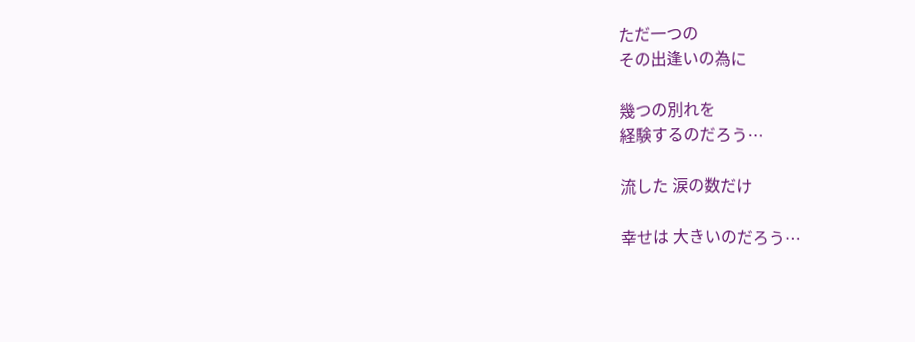ただ一つの
その出逢いの為に

幾つの別れを
経験するのだろう…

流した 涙の数だけ

幸せは 大きいのだろう…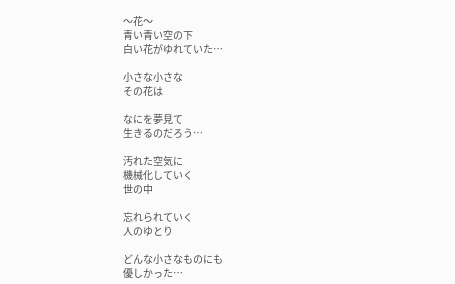〜花〜
青い青い空の下
白い花がゆれていた…

小さな小さな
その花は

なにを夢見て
生きるのだろう…

汚れた空気に
機械化していく
世の中

忘れられていく
人のゆとり

どんな小さなものにも
優しかった…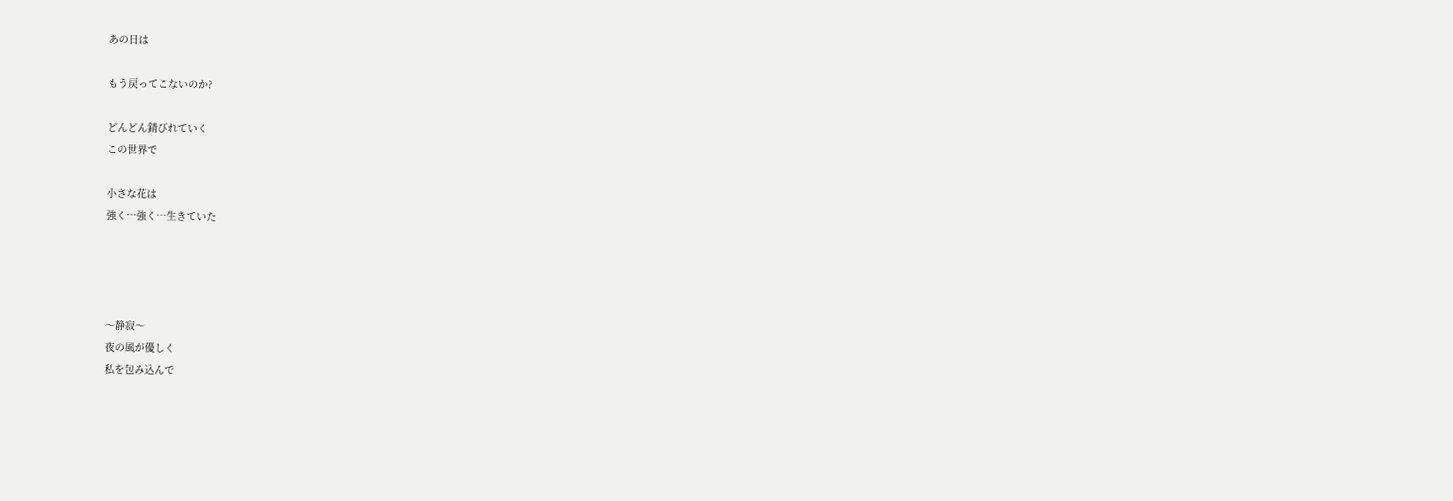あの日は

もう戻ってこないのか?

どんどん錆びれていく
この世界で

小さな花は
強く…強く…生きていた




〜静寂〜
夜の風が優しく
私を包み込んで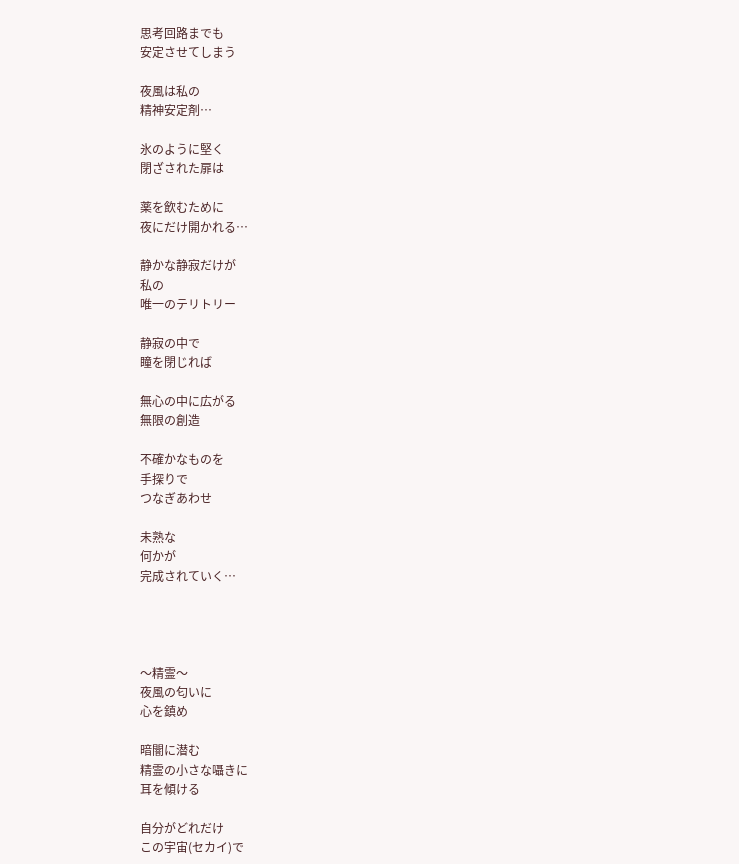思考回路までも
安定させてしまう

夜風は私の
精神安定剤…

氷のように堅く
閉ざされた扉は

薬を飲むために
夜にだけ開かれる…

静かな静寂だけが
私の
唯一のテリトリー

静寂の中で
瞳を閉じれば

無心の中に広がる
無限の創造

不確かなものを
手探りで
つなぎあわせ

未熟な
何かが
完成されていく…




〜精霊〜
夜風の匂いに
心を鎮め

暗闇に潜む
精霊の小さな囁きに
耳を傾ける

自分がどれだけ
この宇宙(セカイ)で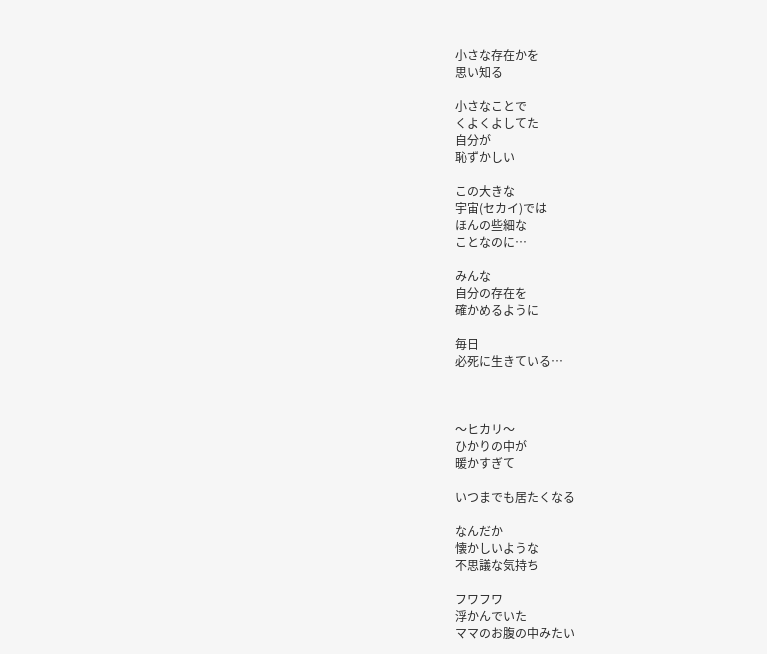小さな存在かを
思い知る

小さなことで
くよくよしてた
自分が
恥ずかしい

この大きな
宇宙(セカイ)では
ほんの些細な
ことなのに…

みんな
自分の存在を
確かめるように

毎日
必死に生きている…



〜ヒカリ〜
ひかりの中が
暖かすぎて

いつまでも居たくなる

なんだか
懐かしいような
不思議な気持ち

フワフワ
浮かんでいた
ママのお腹の中みたい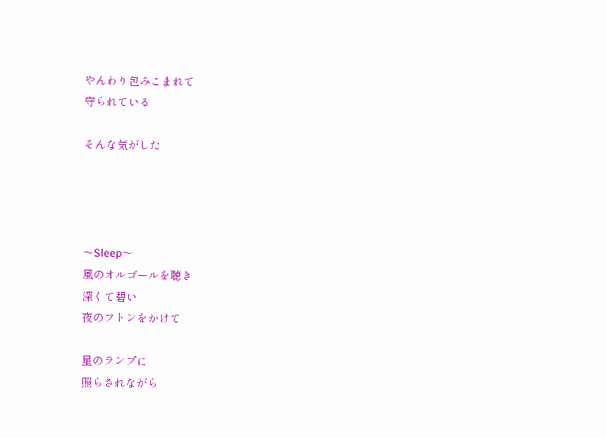やんわり包みこまれて
守られている

そんな気がした




〜Sleep〜
風のオルゴールを聴き
深くて碧い
夜のフトンをかけて

星のランプに
照らされながら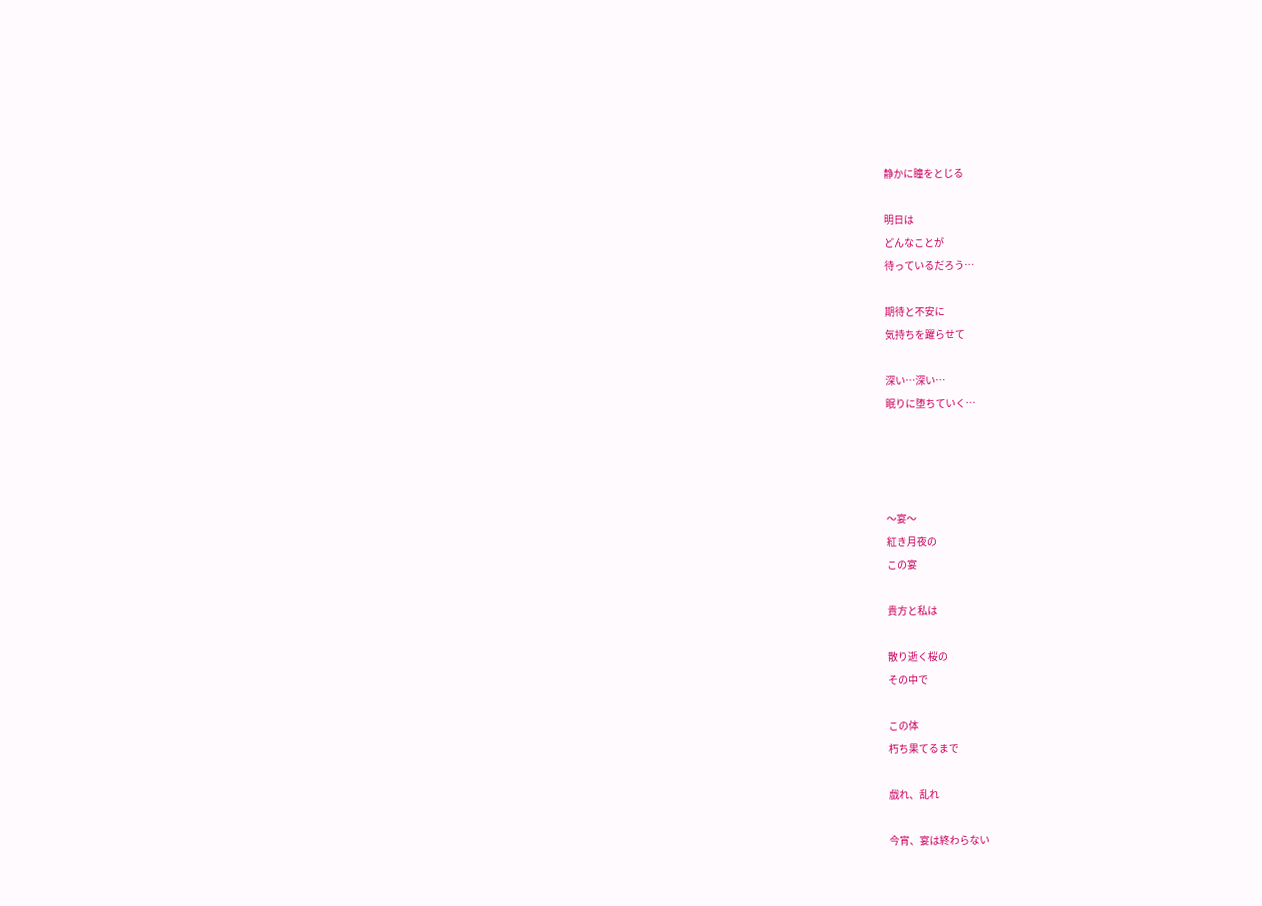静かに瞳をとじる

明日は
どんなことが
待っているだろう…

期待と不安に
気持ちを躍らせて

深い…深い…
眠りに堕ちていく…




〜宴〜
紅き月夜の
この宴

貴方と私は

散り逝く桜の
その中で

この体
朽ち果てるまで

戯れ、乱れ

今宵、宴は終わらない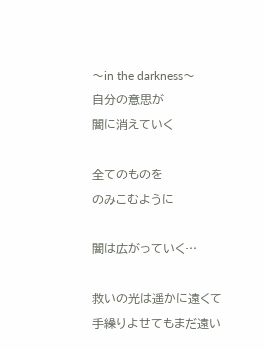〜in the darkness〜
自分の意思が
闇に消えていく

全てのものを
のみこむように

闇は広がっていく…

救いの光は遥かに遠くて
手繰りよせてもまだ遠い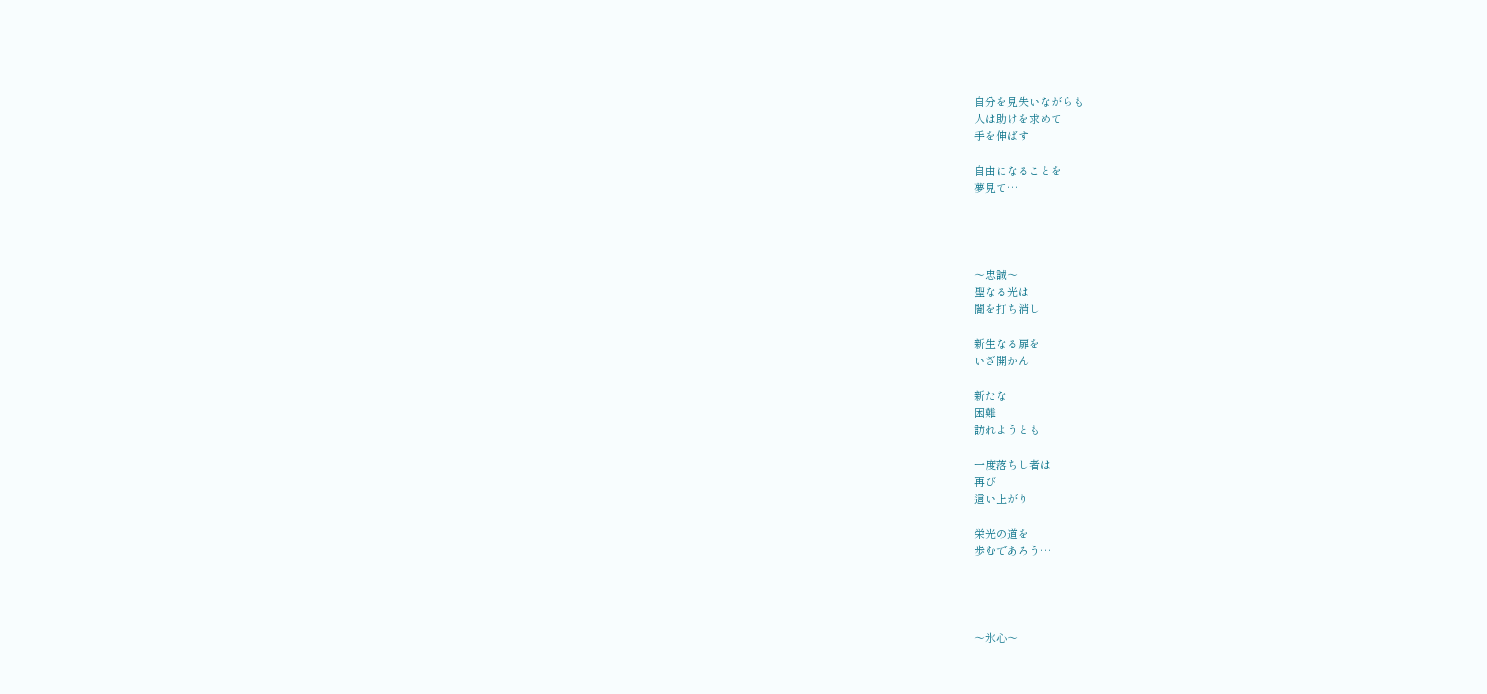自分を見失いながらも
人は助けを求めて
手を伸ばす

自由になることを
夢見て…




〜忠誠〜
聖なる光は
闇を打ち消し

新生なる扉を
いざ開かん

新たな
困難
訪れようとも

一度落ちし者は
再び
這い上がり

栄光の道を
歩むであろう…




〜氷心〜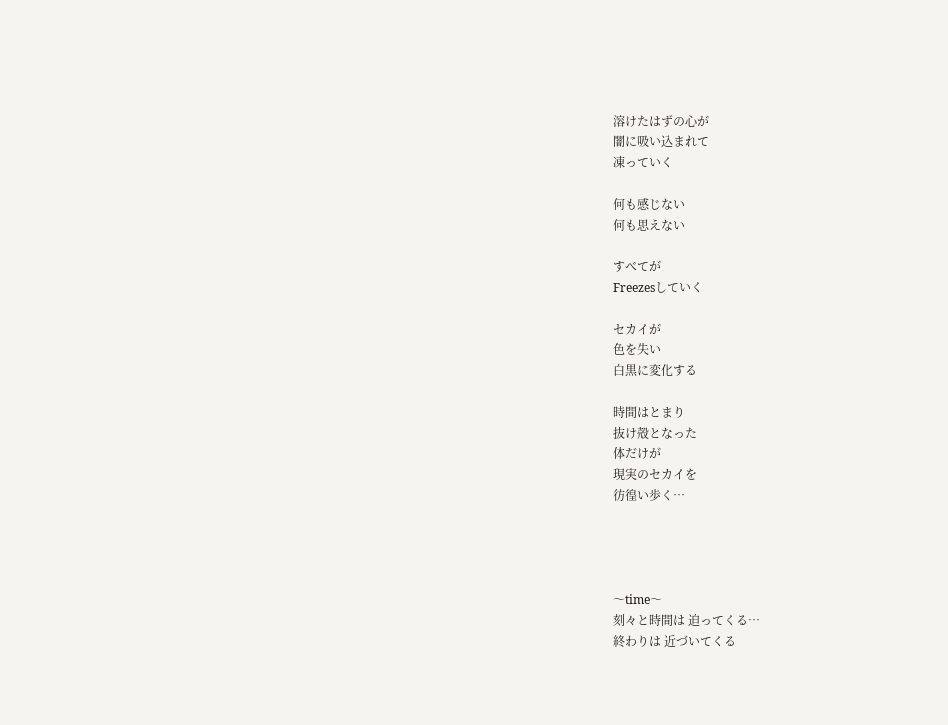溶けたはずの心が
闇に吸い込まれて
凍っていく

何も感じない
何も思えない

すべてが
Freezesしていく

セカイが
色を失い
白黒に変化する

時間はとまり
抜け殻となった
体だけが
現実のセカイを
彷徨い歩く…




〜time〜
刻々と時間は 迫ってくる…
終わりは 近づいてくる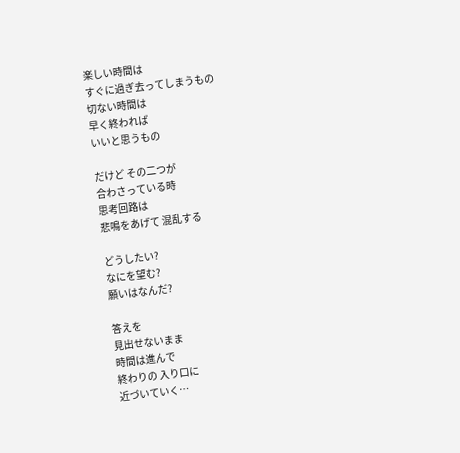楽しい時間は
すぐに過ぎ去ってしまうもの
切ない時間は
早く終われば
いいと思うもの

だけど その二つが
合わさっている時
思考回路は
悲鳴をあげて 混乱する

どうしたい?
なにを望む?
願いはなんだ?

答えを
見出せないまま
時間は進んで
終わりの 入り口に
近づいていく…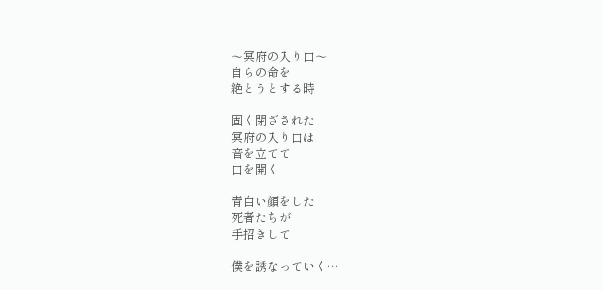〜冥府の入り口〜
自らの命を
絶とうとする時

固く閉ざされた
冥府の入り口は
音を立てて
口を開く

青白い顔をした
死者たちが
手招きして

僕を誘なっていく…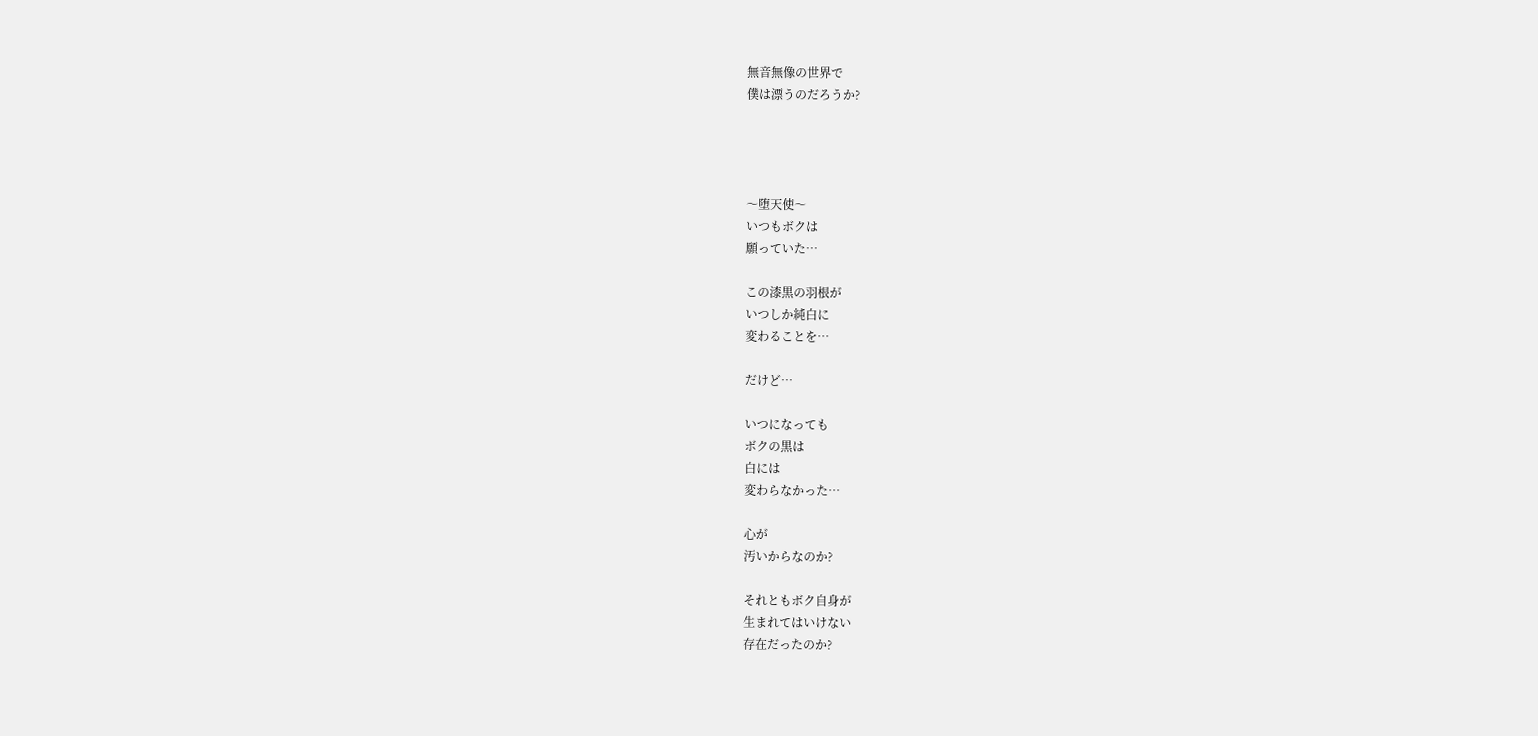無音無像の世界で
僕は漂うのだろうか?




〜堕天使〜
いつもボクは
願っていた…

この漆黒の羽根が
いつしか純白に
変わることを…

だけど…

いつになっても
ボクの黒は
白には
変わらなかった…

心が
汚いからなのか?

それともボク自身が
生まれてはいけない
存在だったのか?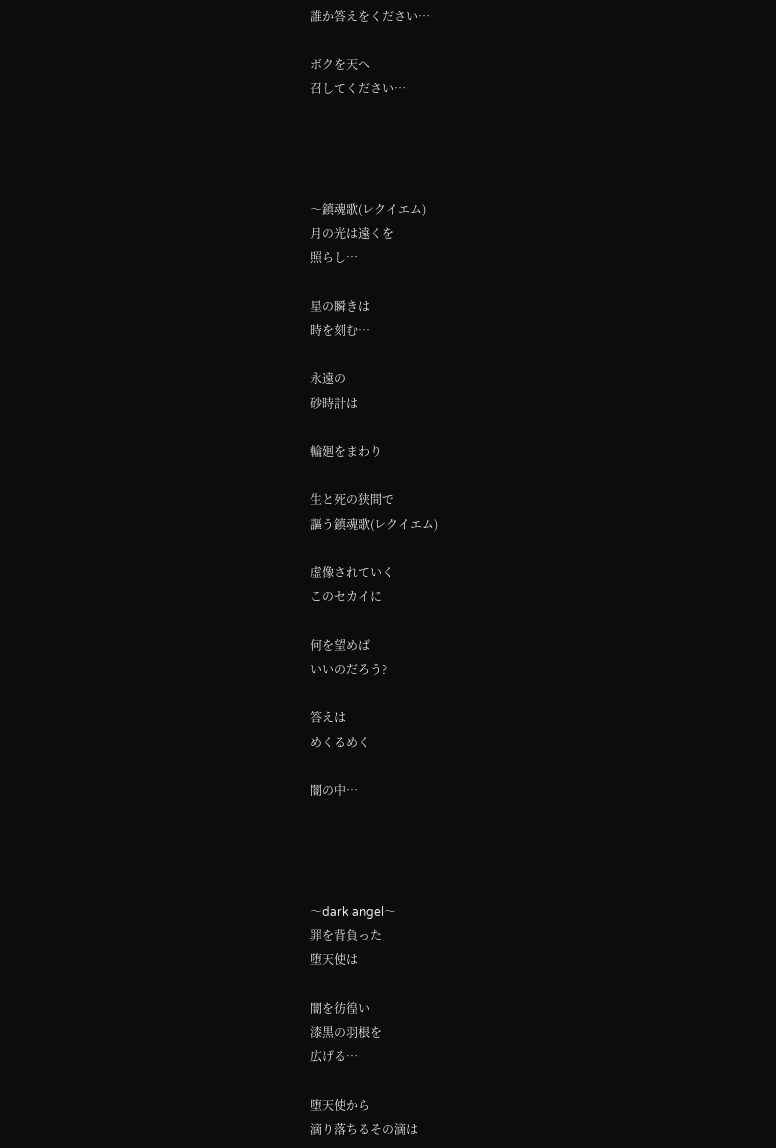誰か答えをください…

ボクを天へ
召してください…




〜鎮魂歌(レクイエム)
月の光は遠くを
照らし…

星の瞬きは
時を刻む…

永遠の
砂時計は

輪廻をまわり

生と死の狭間で
謳う鎮魂歌(レクイエム)

虚像されていく
このセカイに

何を望めば
いいのだろう?

答えは
めくるめく

闇の中…




〜dark angel〜
罪を背負った
堕天使は

闇を彷徨い
漆黒の羽根を
広げる…

堕天使から
滴り落ちるその滴は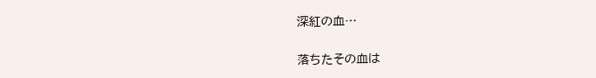深紅の血…

落ちたその血は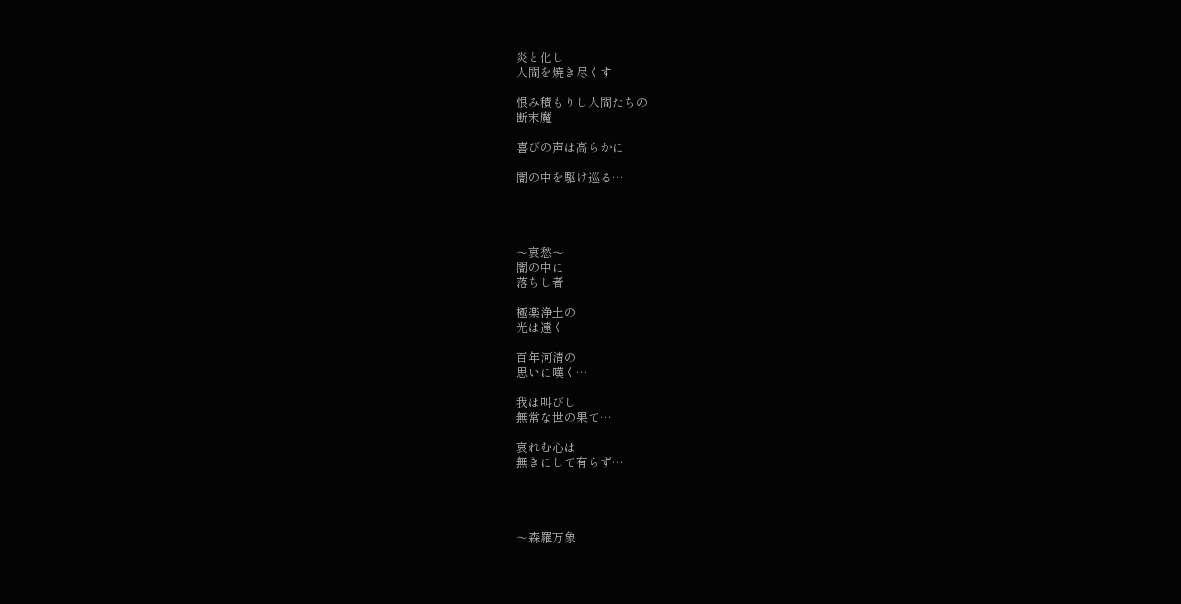炎と化し
人間を焼き尽くす

恨み積もりし人間たちの
断末魔

喜びの声は高らかに

闇の中を駆け巡る…




〜哀愁〜
闇の中に
落ちし者

極楽浄土の
光は遠く

百年河清の
思いに嘆く…

我は叫びし
無常な世の果て…

哀れむ心は
無きにして有らず…




〜森羅万象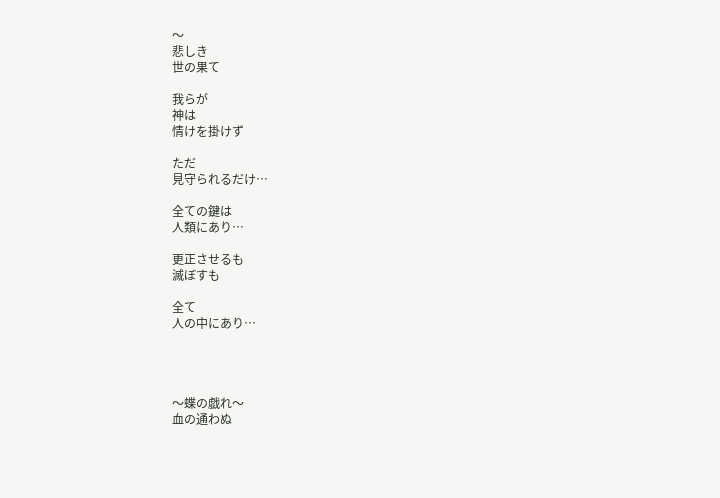〜
悲しき
世の果て

我らが
神は
情けを掛けず

ただ
見守られるだけ…

全ての鍵は
人類にあり…

更正させるも
滅ぼすも

全て
人の中にあり…




〜蝶の戯れ〜
血の通わぬ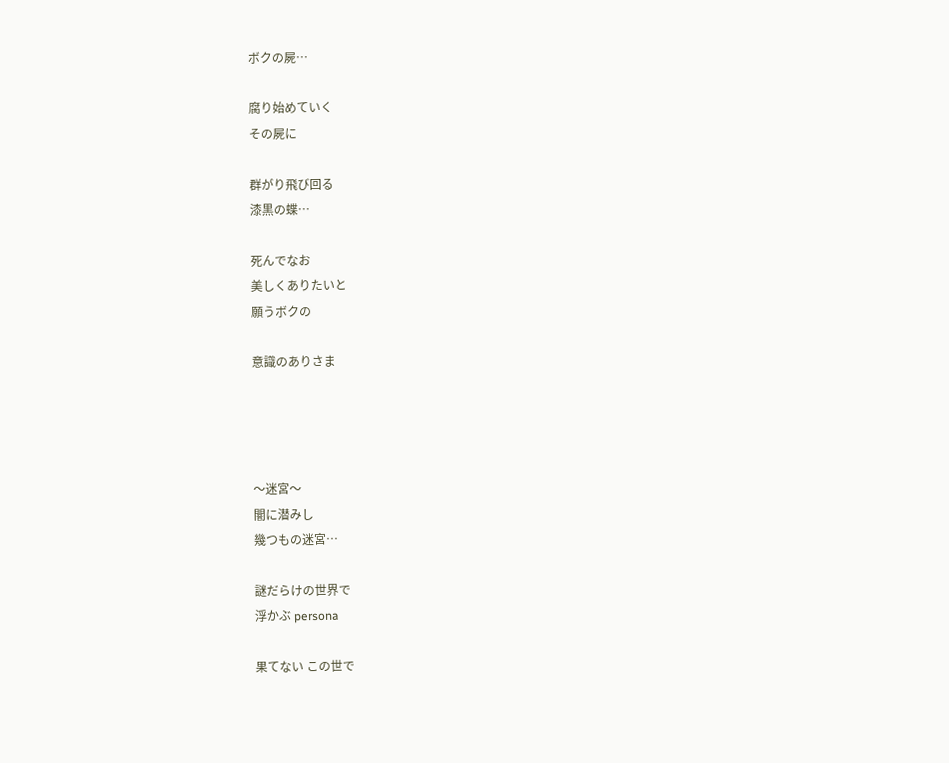ボクの屍…

腐り始めていく
その屍に

群がり飛び回る
漆黒の蝶…

死んでなお
美しくありたいと
願うボクの

意識のありさま




〜迷宮〜
闇に潜みし
幾つもの迷宮…

謎だらけの世界で
浮かぶ persona

果てない この世で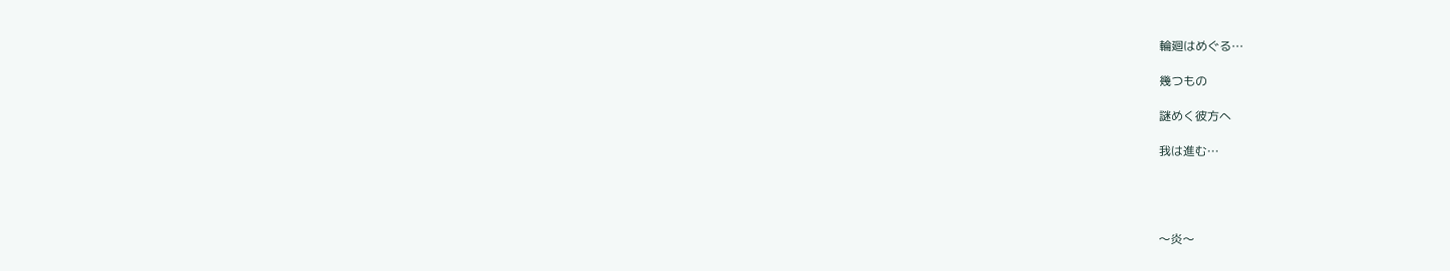輪廻はめぐる…

幾つもの

謎めく彼方へ

我は進む…




〜炎〜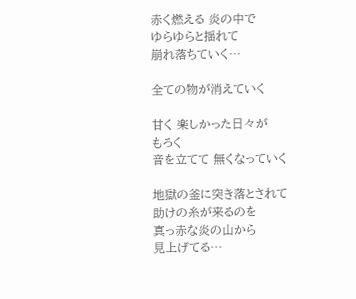赤く燃える 炎の中で
ゆらゆらと揺れて
崩れ落ちていく…

全ての物が消えていく

甘く 楽しかった日々が
もろく
音を立てて 無くなっていく

地獄の釜に突き落とされて
助けの糸が来るのを
真っ赤な炎の山から
見上げてる…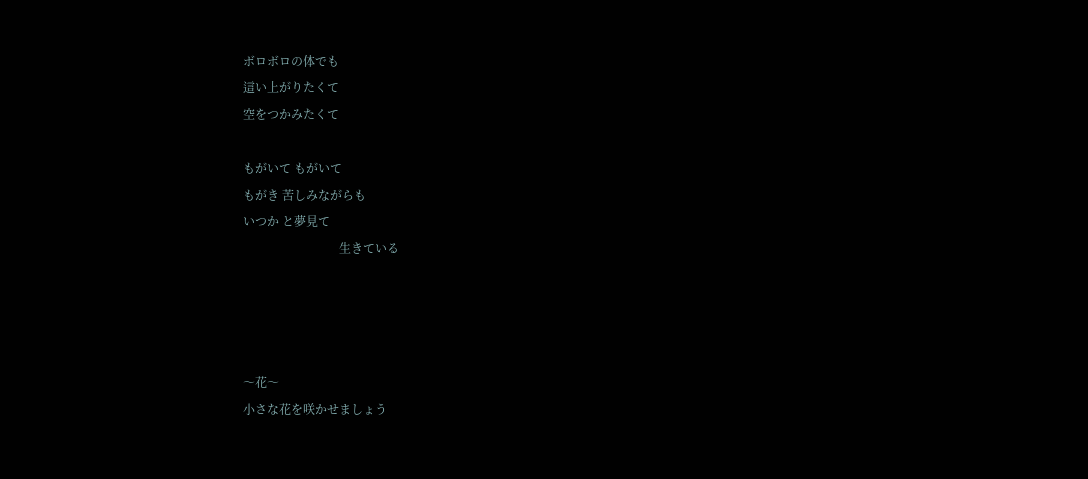ボロボロの体でも
這い上がりたくて
空をつかみたくて

もがいて もがいて
もがき 苦しみながらも
いつか と夢見て
                                生きている




〜花〜
小さな花を咲かせましょう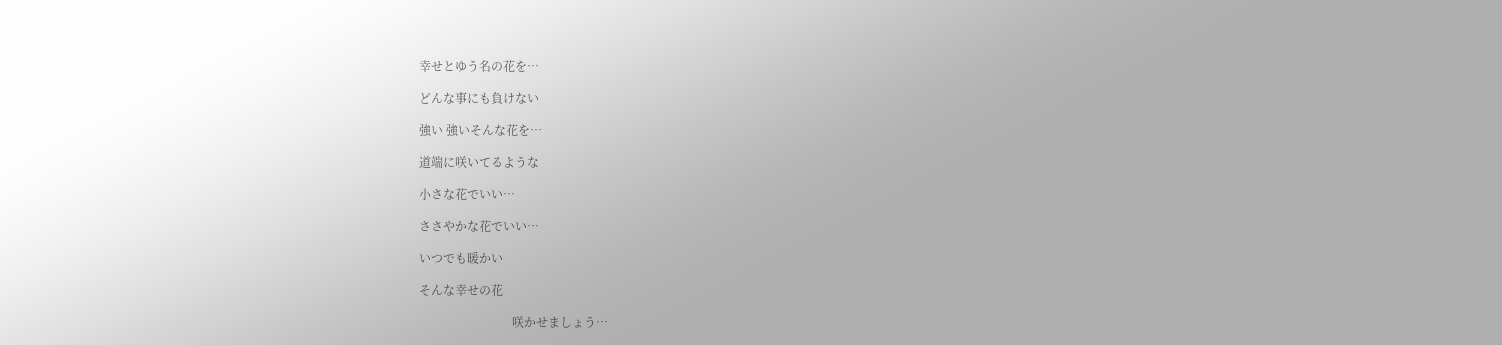幸せとゆう名の花を…

どんな事にも負けない

強い 強いそんな花を…

道端に咲いてるような

小さな花でいい…

ささやかな花でいい…

いつでも暖かい

そんな幸せの花

                               咲かせましょう…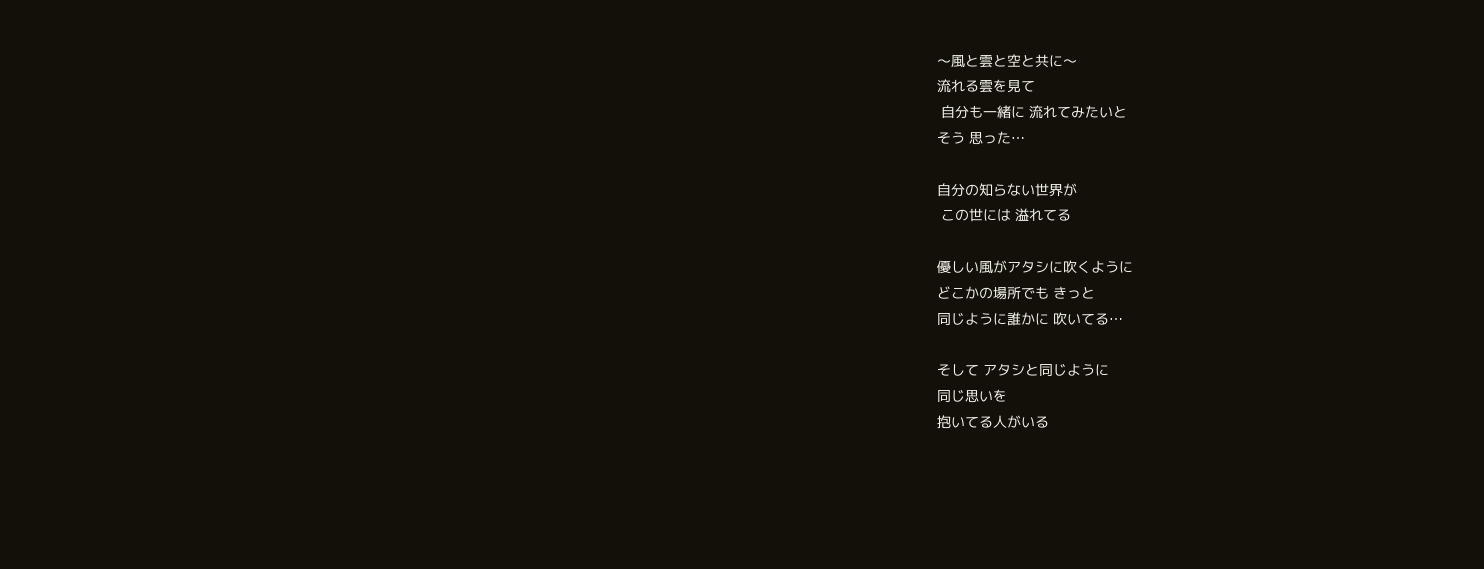〜風と雲と空と共に〜
流れる雲を見て
 自分も一緒に 流れてみたいと
そう 思った…

自分の知らない世界が
 この世には 溢れてる

優しい風がアタシに吹くように
どこかの場所でも きっと
同じように誰かに 吹いてる…

そして アタシと同じように
同じ思いを
抱いてる人がいる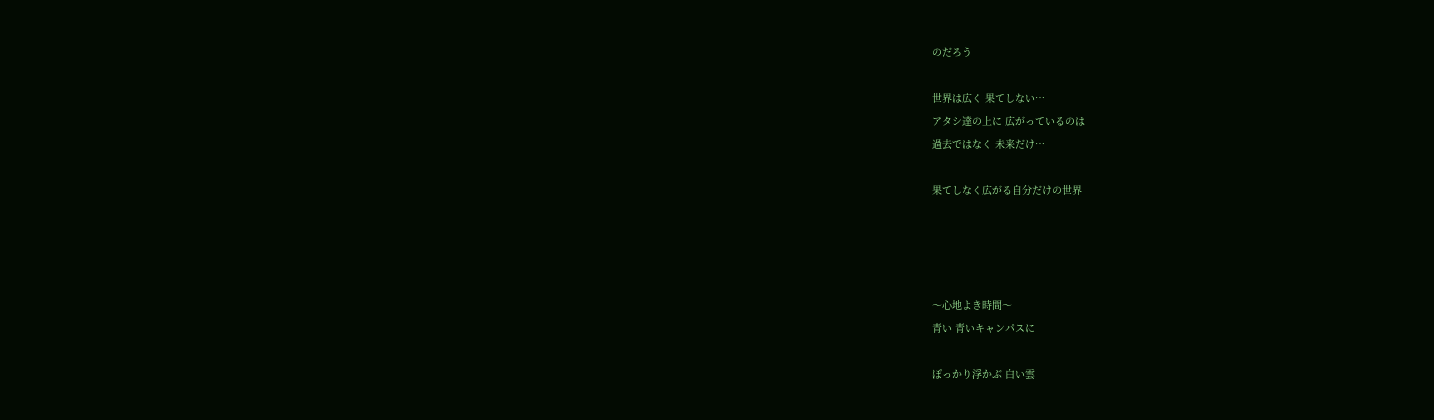のだろう

世界は広く 果てしない…
アタシ達の上に 広がっているのは
過去ではなく 未来だけ…

果てしなく広がる自分だけの世界




〜心地よき時間〜
青い 青いキャンパスに

ぽっかり浮かぶ 白い雲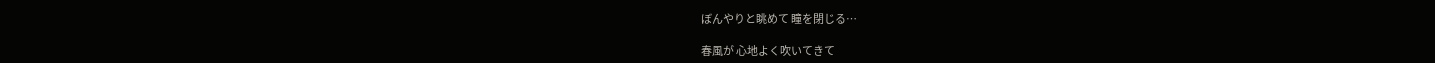ぼんやりと眺めて 瞳を閉じる…

春風が 心地よく吹いてきて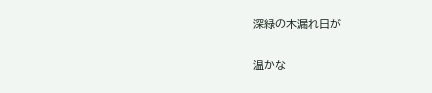深緑の木漏れ日が

温かな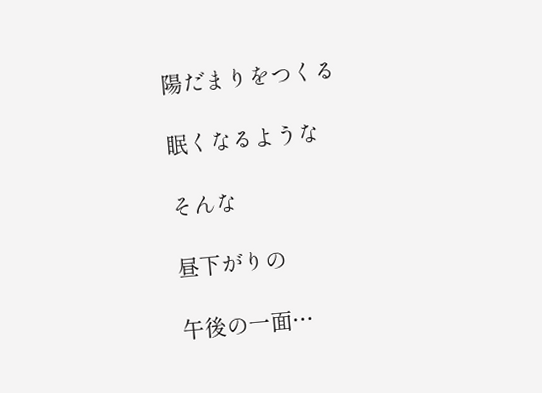陽だまりをつくる

眠くなるような

そんな

昼下がりの

午後の一面…